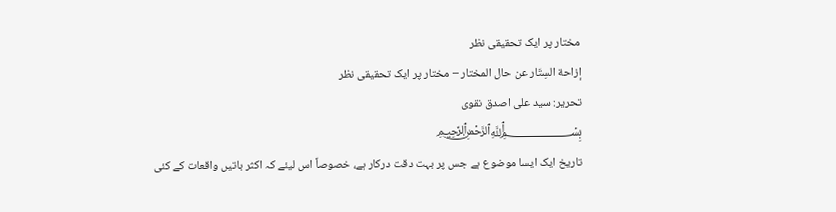مختار پر ایک تحقیقی نظر
إزاحة السِتَار عن حال المختار – مختار پر ایک تحقیقی نظر
تحریر: سید علی اصدق نقوی
﷽
تاریخ ایک ایسا موضوع ہے جس پر بہت دقت درکار ہے، خصوصاً اس لیئے کہ اکثر باتیں واقعات کے کئی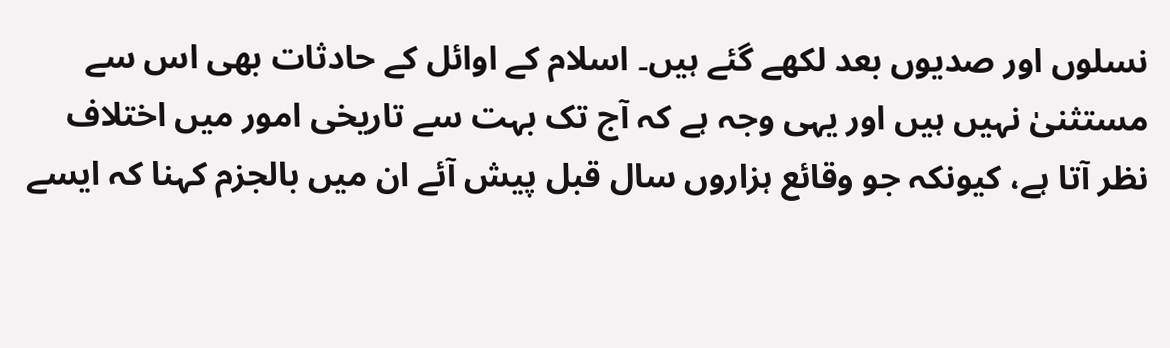نسلوں اور صدیوں بعد لکھے گئے ہیں۔ اسلام کے اوائل کے حادثات بھی اس سے مستثنیٰ نہیں ہیں اور یہی وجہ ہے کہ آج تک بہت سے تاریخی امور میں اختلاف نظر آتا ہے، کیونکہ جو وقائع ہزاروں سال قبل پیش آئے ان میں بالجزم کہنا کہ ایسے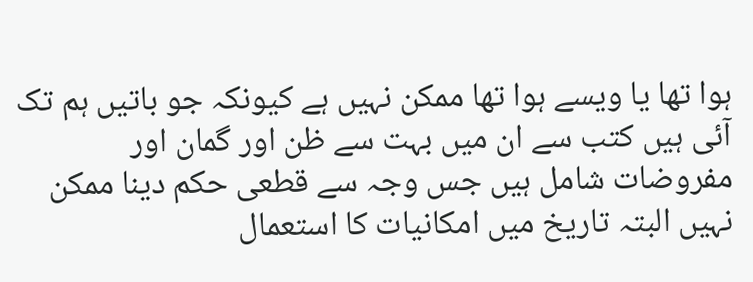ہوا تھا یا ویسے ہوا تھا ممکن نہیں ہے کیونکہ جو باتیں ہم تک آئی ہیں کتب سے ان میں بہت سے ظن اور گمان اور مفروضات شامل ہیں جس وجہ سے قطعی حکم دینا ممکن نہیں البتہ تاریخ میں امکانیات کا استعمال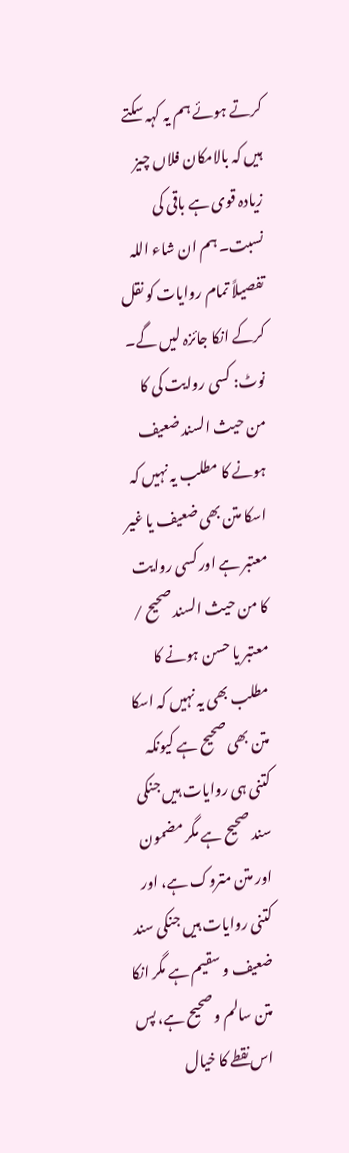کرتے ہوئے ہم یہ کہہ سکتے ہیں کہ بالامکان فلاں چیز زیادہ قوی ہے باقی کی نسبت۔ ہم ان شاء اللہ تفصیلاً تمام روایات کو نقل کرکے انکا جائزہ لیں گے۔ نوٹ: کسی روایت کی کا من حیث السند ضعیف ہونے کا مطلب یہ نہیں کہ اسکا متن بھی ضعیف یا غیر معتبر ہے اور کسی روایت کا من حیث السند صحیح / معتبر یا حسن ہونے کا مطلب بھی یہ نہیں کہ اسکا متن بھی صحیح ہے کیونکہ کتنی ہی روایات ہیں جنکی سند صحیح ہے مگر مضمون اور متن متروک ہے، اور کتنی روایات ہیں جنکی سند ضعیف و سقیم ہے مگر انکا متن سالم و صحیح ہے، پس اس نقطے کا خیال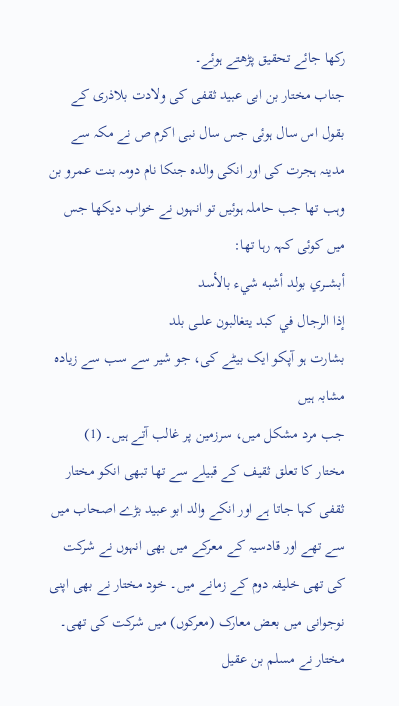رکھا جائے تحقیق پڑھتے ہوئے۔
جناب مختار بن ابی عبید ثقفی کی ولادت بلاذری کے بقول اس سال ہوئی جس سال نبی اکرم ص نے مکہ سے مدینہ ہجرت کی اور انکی والدہ جنکا نام دومہ بنت عمرو بن وہب تھا جب حاملہ ہوئیں تو انہوں نے خواب دیکھا جس میں کوئی کہہ رہا تھا:
أبشـــري بولد أشبه شيء بالأسد
إذا الرجال في كبد يتغالبون علـــى بلد
بشارت ہو آپکو ایک بیٹے کی، جو شیر سے سب سے زیادہ مشابہ ہیں
جب مرد مشکل میں، سرزمین پر غالب آتے ہیں۔ (1)
مختار کا تعلق ثقیف کے قبیلے سے تھا تبھی انکو مختار ثقفی کہا جاتا ہے اور انکے والد ابو عبید بڑے اصحاب میں سے تھے اور قادسیہ کے معرکے میں بھی انہوں نے شرکت کی تھی خلیفہ دوم کے زمانے میں۔ خود مختار نے بھی اپنی نوجوانی میں بعض معارک (معرکوں) میں شرکت کی تھی۔
مختار نے مسلم بن عقیل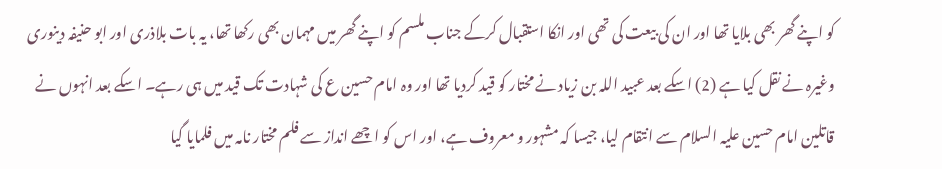کو اپنے گھر بھی بلایا تھا اور ان کی بیعت کی تھی اور انکا استقبال کرکے جناب ملسم کو اپنے گھر میں مہمان بھی رکھا تھا، یہ بات بلاذری اور ابو حنیفہ دینوری وغیرہ نے نقل کیا ہے (2) اسکے بعد عبید اللہ بن زیاد نے مختار کو قید کردیا تھا اور وہ امام حسین ع کی شہادت تک قید میں ہی رہے۔ اسکے بعد انہوں نے قاتلین امام حسین علیہ السلام سے انتقام لیا، جیسا کہ مشہور و معروف ہے، اور اس کو اچھے انداز سے فلم مختار نامہ میں فلمایا گیا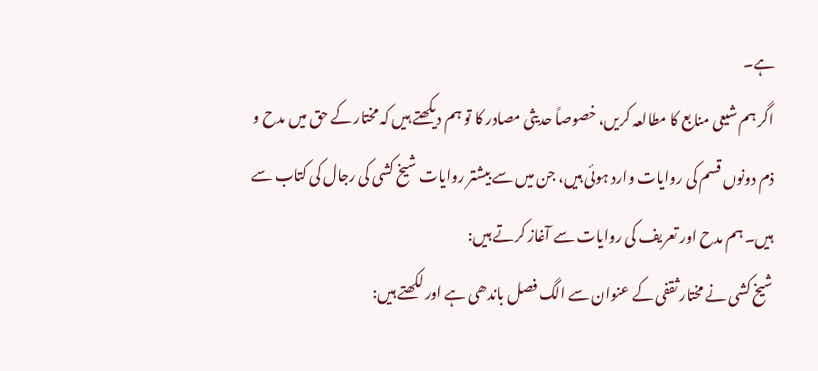ہے۔
اگر ہم شیعی منابع کا مطالعہ کریں، خصوصاً حدیثی مصادر کا تو ہم دیکھتے ہیں کہ مختار کے حق میں مدح و ذم دونوں قسم کی روایات وارد ہوئی ہیں، جن میں سے بیشتر روایات شیخ کشی کی رجال کی کتاب سے ہیں۔ ہم مدح اور تعریف کی روایات سے آغاز کرتے ہیں:
شیخ کشی نے مختار ثقفی کے عنوان سے الگ فصل باندھی ہے اور لکھتے ہیں: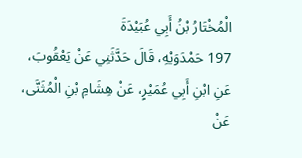الْمُخْتَارُ بْنُ أَبِي عُبَيْدَةَ
197 حَمْدَوَيْهِ، قَالَ حَدَّثَنِي عَنْ يَعْقُوبَ، عَنِ ابْنِ أَبِي عُمَيْرٍ، عَنْ هِشَامِ بْنِ الْمُثَنَّى، عَنْ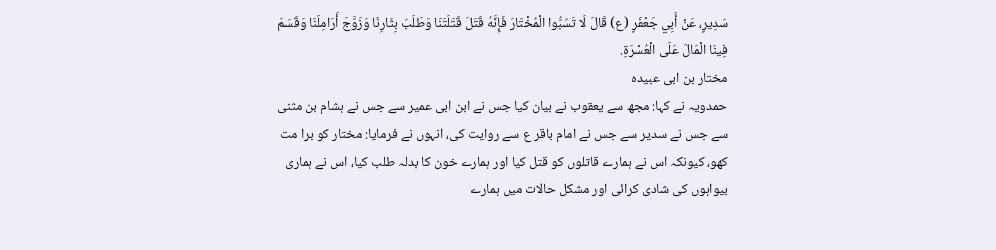سَدِيرٍ، عَنْ أَبِي جَعْفَرٍ (ع) قَالَ لَا تَسُبُّوا الْمُخْتَارَ فَإِنَّهُ قَتَلَ قَتَلَتَنَا وَطَلَبَ بِثَارِنَا وَزَوَّجَ أَرَامِلَنَا وَقَسَمَ فِينَا الْمَالَ عَلَى الْعُسْرَةِ.
مختار بن ابی عبیدہ
حمدویہ نے کہا: مجھ سے یعقوب نے بیان کیا جس نے ابن ابی عمیر سے جس نے ہشام بن مثنی سے جس نے سدیر سے جس نے امام باقر ع سے روایت کی، انہوں نے فرمایا: مختار کو برا مت کھو، کیونکہ اس نے ہمارے قاتلوں کو قتل کیا اور ہمارے خون کا بدلہ طلب کیا، اس نے ہماری بیواہوں کی شادی کرائی اور مشکل حالات میں ہمارے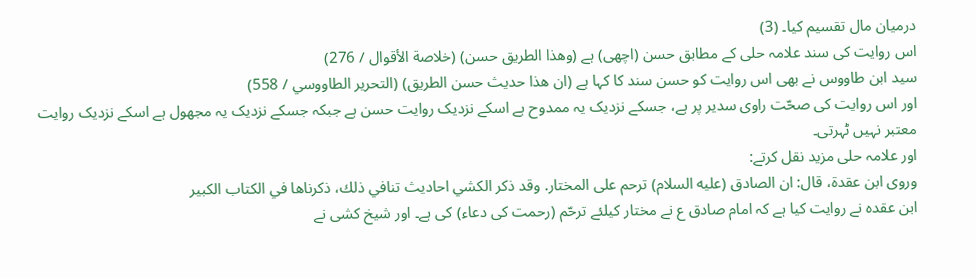درمیان مال تقسیم کیا۔ (3)
اس روایت کی سند علامہ حلی کے مطابق حسن (اچھی) ہے (وهذا الطريق حسن) (خلاصة الأقوال / 276)
سید ابن طاووس نے بھی اس روایت کو حسن سند کا کہا ہے (ان هذا حديث حسن الطريق) (التحرير الطاووسي / 558)
اور اس روایت کی صحّت راوی سدیر پر ہے، جسکے نزدیک یہ ممدوح ہے اسکے نزدیک روایت حسن ہے جبکہ جسکے نزدیک یہ مجھول ہے اسکے نزدیک روایت معتبر نہیں ٹہرتی۔
اور علامہ حلی مزید نقل کرتے:
وروى ابن عقدة، قال: ان الصادق (عليه السلام) ترحم على المختار. وقد ذكر الكشي احاديث تنافي ذلك، ذكرناها في الكتاب الكبير
ابن عقدہ نے روایت کیا ہے کہ امام صادق ع نے مختار کیلئے ترحّم (رحمت کی دعاء) کی ہے۔ اور شیخ کشی نے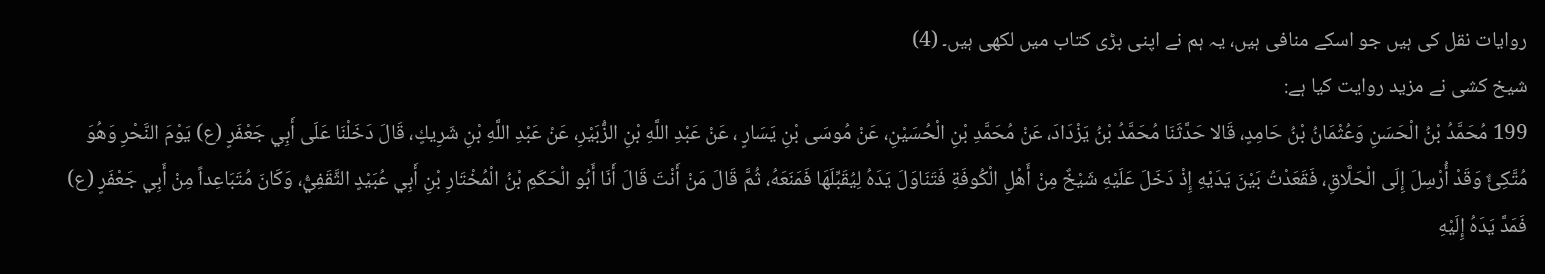روایات نقل کی ہیں جو اسکے منافی ہیں، یہ ہم نے اپنی بڑی کتاب میں لکھی ہیں۔ (4)
شیخ کشی نے مزید روایت کیا ہے:
199 مُحَمَّدُ بْنُ الْحَسَنِ وَعُثْمَانُ بْنُ حَامِدٍ، قَالا حَدَّثَنَا مُحَمَّدُ بْنُ يَزْدَادَ، عَنْ مُحَمَّدِ بْنِ الْحُسَيْنِ، عَنْ مُوسَى بْنِ يَسَارٍ ، عَنْ عَبْدِ اللَّهِ بْنِ الزُّبَيْرِ، عَنْ عَبْدِ اللَّهِ بْنِ شَرِيكٍ، قَالَ دَخَلْنَا عَلَى أَبِي جَعْفَرٍ (ع) يَوْمَ النَّحْرِ وَهُوَ مُتَّكِئٌ وَقَدْ أُرْسِلَ إِلَى الْحَلَّاقِ، فَقَعَدْتُ بَيْنَ يَدَيْهِ إِذْ دَخَلَ عَلَيْهِ شَيْخٌ مِنْ أَهْلِ الْكُوفَةِ فَتَنَاوَلَ يَدَهُ لِيُقَبِّلَهَا فَمَنَعَهُ، ثُمَّ قَالَ مَنْ أَنْتَ قَالَ أَنَا أَبُو الْحَكَمِ بْنُ الْمُخْتَارِ بْنِ أَبِي عُبَيْدٍ الثَّقَفِيُّ، وَكَانَ مُتَبَاعِداً مِنْ أَبِي جَعْفَرٍ (ع) فَمَدَّ يَدَهُ إِلَيْهِ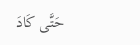حَتَّى كَادَ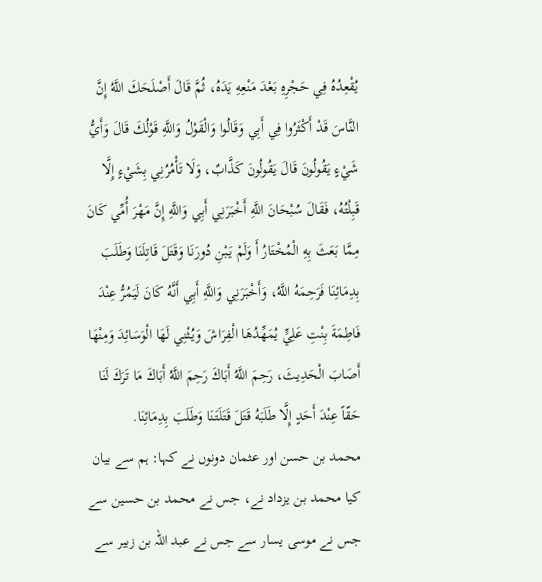يُقْعِدُهُ فِي حَجْرِهِ بَعْدَ مَنْعِهِ يَدَهُ، ثُمَّ قَالَ أَصْلَحَكَ اللَّهُ إِنَّ النَّاسَ قَدْ أَكْثَرُوا فِي أَبِي وَقَالُوا وَالْقَوْلُ وَاللَّهِ قَوْلُكَ قَالَ وَأَيُّ شَيْءٍ يَقُولُونَ قَالَ يَقُولُونَ كَذَّابٌ، وَلَا تَأْمُرُنِي بِشَيْءٍ إِلَّا قَبِلْتُهُ، فَقَالَ سُبْحَانَ اللَّهِ أَخْبَرَنِي أَبِي وَاللَّهِ إِنَّ مَهْرَ أُمِّي كَانَ مِمَّا بَعَثَ بِهِ الْمُخْتَارُ أَ وَلَمْ يَبْنِ دُورَنَا وَقَتَلَ قَاتِلَنَا وَطَلَبَ بِدِمَائِنَا فَرَحِمَهُ اللَّهُ، وَأَخْبَرَنِي وَاللَّهِ أَبِي أَنَّهُ كَانَ لَيَمُرُّ عِنْدَ فَاطِمَةَ بِنْتِ عَلِيٍّ يُمَهِّدُهَا الْفِرَاشَ وَيُثْنِي لَهَا الْوَسَائِدَ وَمِنْهَا أَصَابَ الْحَدِيثَ، رَحِمَ اللَّهُ أَبَاكَ رَحِمَ اللَّهُ أَبَاكَ مَا تَرَكَ لَنَا حَقّاً عِنْدَ أَحَدٍ إِلَّا طَلَبَهُ قَتَلَ قَتَلَتَنَا وَطَلَبَ بِدِمَائِنَا.
محمد بن حسن اور عثمان دونوں نے کہا: ہم سے بیان کیا محمد بن یزداد نے، جس نے محمد بن حسین سے جس نے موسی یسار سے جس نے عبد اللہ بن زبیر سے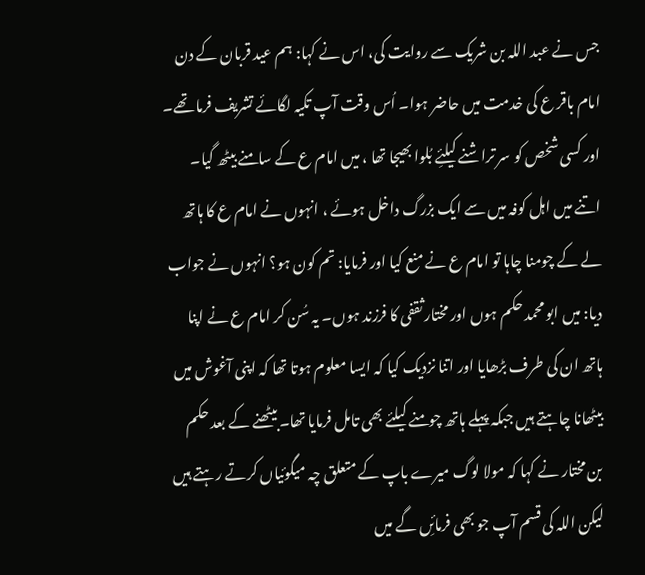جس نے عبد اللہ بن شریک سے روایت کی، اس نے کہا: ہم عید قربان کے دن امام باقر ع کی خدمت میں حاضر ہوا۔ اُس وقت آپ تکیہ لگائے تشریف فرما تھے۔ اور کسی شخص کو سر تراشنے کیلئِے بُلوا بھیجا تھا ، میں امام ع کے سامنے بیٹھ گیا۔ اتنے میں اہل کوفہ میں سے ایک بزرگ داخل ہوئے ، انہوں نے امام ع کا ہاتھ لے کے چومنا چاہا تو امام ع نے منع کیا اور فرمایا: تم کون ہو؟ انہوں نے جواب دیا: میں ابو محمد حکم ہوں اور مختار ثقفی کا فرزند ہوں۔ یہ سُن کر امام ع نے اپنا ہاتھ ان کی طرف بڑھایا اور اتنا نزدیک کیا کہ ایسا معلوم ہوتا تھا کہ اپنی آغوش میں بیٹھانا چاہتے ہیں جبکہ پہلے ہاتھ چومنے کیلئے بھی تامل فرمایا تھا۔ بیٹھنے کے بعد حکم بن مختار نے کہا کہ مولا لوگ میرے باپ کے متعلق چہ میگوئیاں کرتے رہتے ہیں لیکن اللہ کی قسم آپ جو بھی فرمائِں گے میں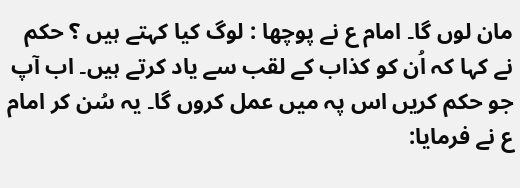مان لوں گا۔ امام ع نے پوچھا : لوگ کیا کہتے ہیں ؟ حکم نے کہا کہ اُن کو کذاب کے لقب سے یاد کرتے ہیں۔ اب آپ جو حکم کریں اس پہ میں عمل کروں گا۔ یہ سُن کر امام ع نے فرمایا: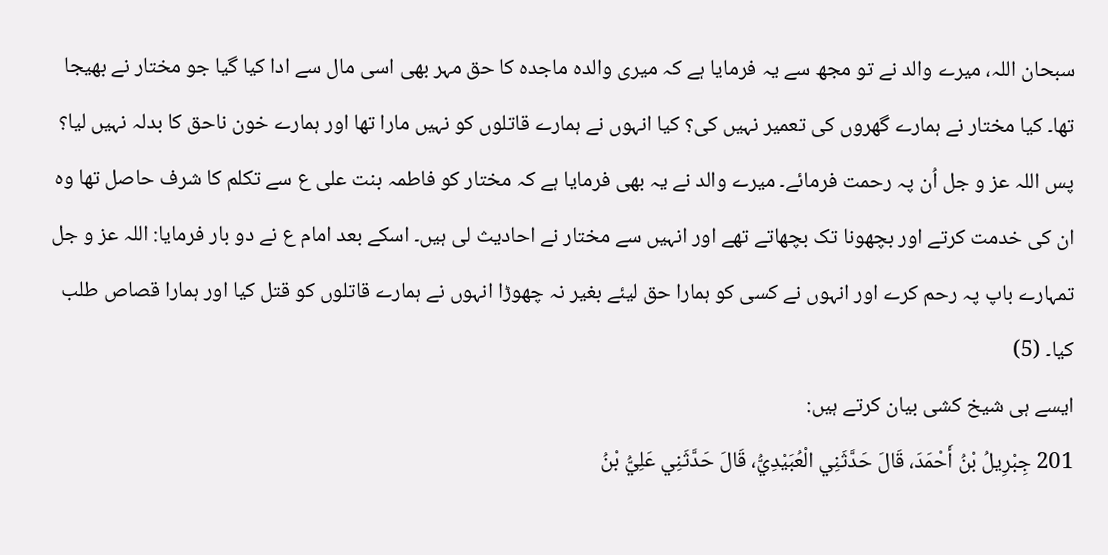سبحان اللہ، میرے والد نے تو مجھ سے یہ فرمایا ہے کہ میری والدہ ماجدہ کا حق مہر بھی اسی مال سے ادا کیا گیا جو مختار نے بھیجا تھا۔ کیا مختار نے ہمارے گھروں کی تعمیر نہیں کی؟ کیا انہوں نے ہمارے قاتلوں کو نہیں مارا تھا اور ہمارے خون ناحق کا بدلہ نہیں لیا؟ پس اللہ عز و جل اُن پہ رحمت فرمائے۔ میرے والد نے یہ بھی فرمایا ہے کہ مختار کو فاطمہ بنت علی ع سے تکلم کا شرف حاصل تھا وہ ان کی خدمت کرتے اور بچھونا تک بچھاتے تھے اور انہیں سے مختار نے احادیث لی ہیں۔ اسکے بعد امام ع نے دو بار فرمایا: اللہ عز و جل تمہارے باپ پہ رحم کرے اور انہوں نے کسی کو ہمارا حق لیئے بغیر نہ چھوڑا انہوں نے ہمارے قاتلوں کو قتل کیا اور ہمارا قصاص طلب کیا۔ (5)
ایسے ہی شیخ کشی بیان کرتے ہیں:
201 جِبْرِيلُ بْنُ أَحْمَدَ، قَالَ حَدَّثَنِي الْعُبَيْدِيُّ، قَالَ حَدَّثَنِي عَلِيُّ بْنُ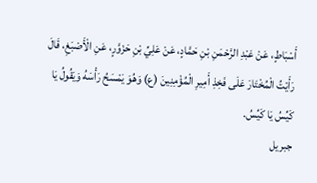أَسْبَاطٍ، عَنْ عَبْدِ الرَّحْمَنِ بْنِ حَمَّادٍ، عَنْ عَلِيِّ بْنِ حَزَوَّرٍ، عَنِ الْأَصْبَغِ، قَالَ رَأَيْتُ الْمُخْتَارَ عَلَى فَخِذِ أَمِيرِ الْمُؤْمِنِينَ (ع) وَهُوَ يَمْسَحُ رَأْسَهُ وَيَقُولُ يَا كَيِّسُ يَا كَيِّسُ.
جبریل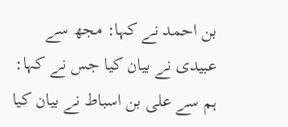بن احمد نے کہا: مجھ سے عبیدی نے بیان کیا جس نے کہا: ہم سے علی بن اسباط نے بیان کیا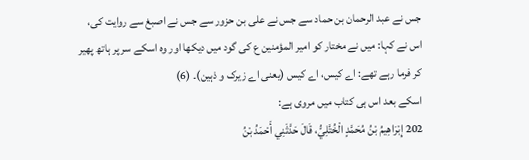جس نے عبد الرحمان بن حماد سے جس نے علی بن حزور سے جس نے اصبغ سے روایت کی، اس نے کہا: میں نے مختار کو امیر المؤمنین ع کی گود میں دیکھا اور وہ اسکے سر پر ہاتھ پھیر کر فرما رہے تھے: اے کیس، اے کیس (یعنی اے زیرک و ذہین)۔ (6)
اسکے بعد اس ہی کتاب میں مروی ہے:
202 إِبْرَاهِيمُ بْنُ مُحَمَّدٍ الْخُتَّلِيُّ، قَالَ حَدَّثَنِي أَحْمَدُ بْنُ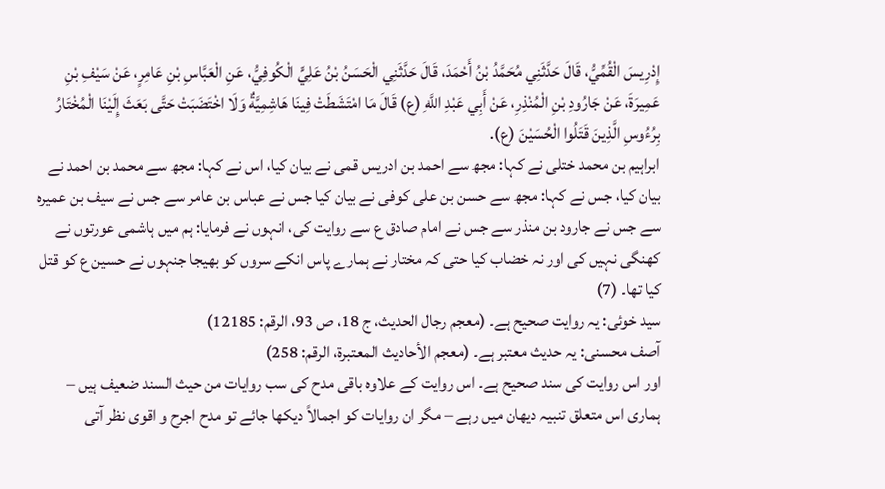إِدْرِيسَ الْقُمِّيُّ، قَالَ حَدَّثَنِي مُحَمَّدُ بْنُ أَحْمَدَ، قَالَ حَدَّثَنِي الْحَسَنُ بْنُ عَلِيٍّ الْكُوفِيُّ، عَنِ الْعَبَّاسِ بْنِ عَامِرٍ، عَنْ سَيْفِ بْنِ عَمِيرَةَ، عَنْ جَارُودِ بْنِ الْمُنْذِرِ، عَنْ أَبِي عَبْدِ اللَّهِ (ع) قَالَ مَا امْتَشَطَتْ فِينَا هَاشِمِيَّةٌ وَلَا اخْتَضَبَتْ حَتَّى بَعَثَ إِلَيْنَا الْمُخْتَارُ بِرُءُوسِ الَّذِينَ قَتَلُوا الْحُسَيْنَ (ع).
ابراہیم بن محمد ختلی نے کہا: مجھ سے احمد بن ادریس قمی نے بیان کیا، اس نے کہا: مجھ سے محمد بن احمد نے بیان کیا، جس نے کہا: مجھ سے حسن بن علی کوفی نے بیان کیا جس نے عباس بن عامر سے جس نے سیف بن عمیرہ سے جس نے جارود بن منذر سے جس نے امام صادق ع سے روایت کی، انہوں نے فرمایا: ہم میں ہاشمی عورتوں نے کھنگی نہیں کی اور نہ خضاب کیا حتی کہ مختار نے ہمارے پاس انکے سروں کو بھیجا جنہوں نے حسین ع کو قتل کیا تھا۔ (7)
سید خوئی: یہ روایت صحیح ہے۔ (معجم رجال الحديث، ج 18، ص 93، الرقم: 12185)
آصف محسنی: یہ حدیث معتبر ہے۔ (معجم الأحاديث المعتبرة، الرقم: 258)
اور اس روایت کی سند صحیح ہے۔ اس روایت کے علاوہ باقی مدح کی سب روایات من حیث السند ضعیف ہیں – ہماری اس متعلق تنبیہ دیھان میں رہے – مگر ان روایات کو اجمالاً دیکھا جائے تو مدح اجرح و اقوی نظر آتی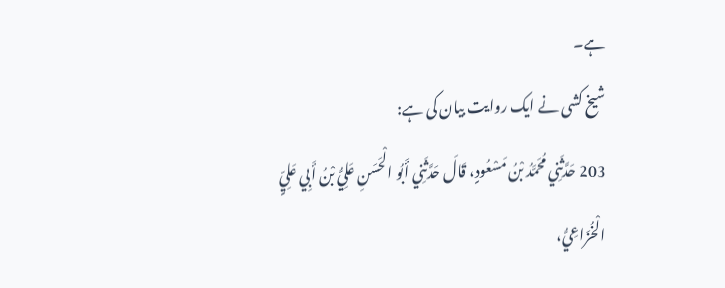ہے۔
شیخ کشی نے ایک روایت بیان کی ہے:
203 حَدَّثَنِي مُحَمَّدُ بْنُ مَسْعُودٍ، قَالَ حَدَّثَنِي أَبُو الْحَسَنِ عَلِيُّ بْنُ أَبِي عَلِيٍّ الْخُزَاعِيُّ،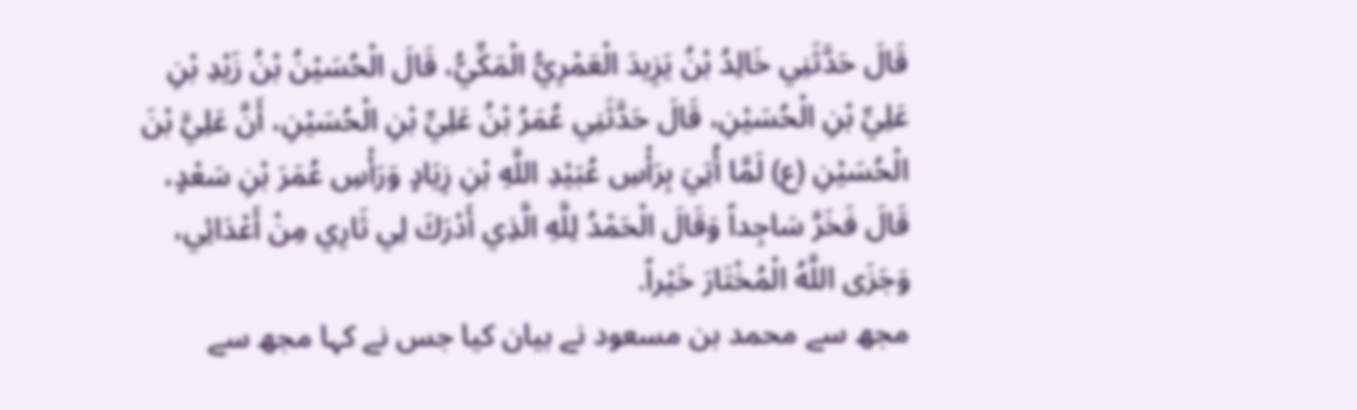قَالَ حَدَّثَنِي خَالِدُ بْنُ يَزِيدَ الْعَمْرِيُّ الْمَكِّيُّ، قَالَ الْحُسَيْنُ بْنُ زَيْدِ بْنِ عَلِيِّ بْنِ الْحُسَيْنِ، قَالَ حَدَّثَنِي عُمَرُ بْنُ عَلِيِّ بْنِ الْحُسَيْنِ، أَنَّ عَلِيَّ بْنَ الْحُسَيْنِ (ع) لَمَّا أُتِيَ بِرَأْسِ عُبَيْدِ اللَّهِ بْنِ زِيَادٍ وَرَأْسِ عُمَرَ بْنِ سَعْدٍ، قَالَ فَخَرَّ سَاجِداً وَقَالَ الْحَمْدُ لِلَّهِ الَّذِي أَدْرَكَ لِي ثَارِي مِنْ أَعْدَائِي، وَجَزَى اللَّهُ الْمُخْتَارَ خَيْراً.
مجھ سے محمد بن مسعود نے بیان کیا جس نے کہا مجھ سے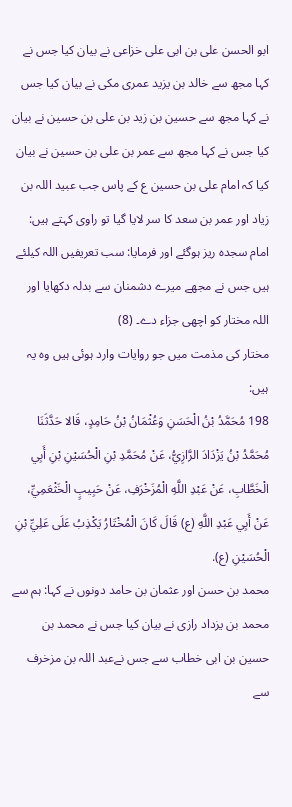ابو الحسن علی بن ابی علی خزاعی نے بیان کیا جس نے کہا مجھ سے خالد بن یزید عمری مکی نے بیان کیا جس نے کہا مجھ سے حسین بن زید بن علی بن حسین نے بیان کیا جس نے کہا مجھ سے عمر بن علی بن حسین نے بیان کیا کہ امام علی بن حسین ع کے پاس جب عبید اللہ بن زیاد اور عمر بن سعد کا سر لایا گیا تو راوی کہتے ہیں: امام سجدہ ریز ہوگئے اور فرمایا: سب تعریفیں اللہ کیلئے ہیں جس نے مجھے میرے دشمنان سے بدلہ دکھایا اور اللہ مختار کو اچھی جزاء دے۔ (8)
مختار کی مذمت میں جو روایات وارد ہوئی ہیں وہ یہ ہیں:
198 مُحَمَّدُ بْنُ الْحَسَنِ وَعُثْمَانُ بْنُ حَامِدٍ، قَالا حَدَّثَنَا مُحَمَّدُ بْنُ يَزْدَادَ الرَّازِيُّ، عَنْ مُحَمَّدِ بْنِ الْحُسَيْنِ بْنِ أَبِي الْخَطَّابِ، عَنْ عَبْدِ اللَّهِ الْمُزَخْرَفِ، عَنْ حَبِيبٍ الْخَثْعَمِيِّ، عَنْ أَبِي عَبْدِ اللَّهِ (ع) قَالَ كَانَ الْمُخْتَارُ يَكْذِبُ عَلَى عَلِيِّ بْنِ الْحُسَيْنِ (ع).
محمد بن حسن اور عثمان بن حامد دونوں نے کہا: ہم سے محمد بن یزداد رازی نے بیان کیا جس نے محمد بن حسین بن ابی خطاب سے جس نےعبد اللہ بن مزخرف سے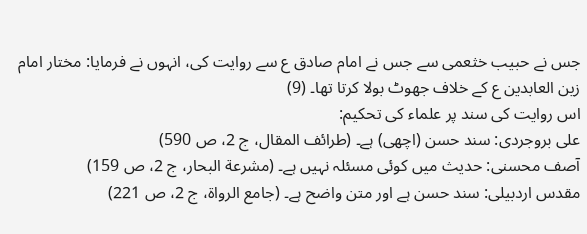جس نے حبیب خثعمی سے جس نے امام صادق ع سے روایت کی، انہوں نے فرمایا: مختار امام زین العابدین ع کے خلاف جھوٹ بولا کرتا تھا۔ (9)
اس روایت کی سند پر علماء کی تحکیم:
علی بروجردی: سند حسن (اچھی) ہے۔ (طرائف المقال، ج 2، ص 590)
آصف محسنی: حدیث میں کوئی مسئلہ نہیں ہے۔ (مشرعة البحار، ج 2، ص 159)
مقدس اردبیلی: سند حسن ہے اور متن واضح ہے۔ (جامع الرواة، ج 2، ص 221)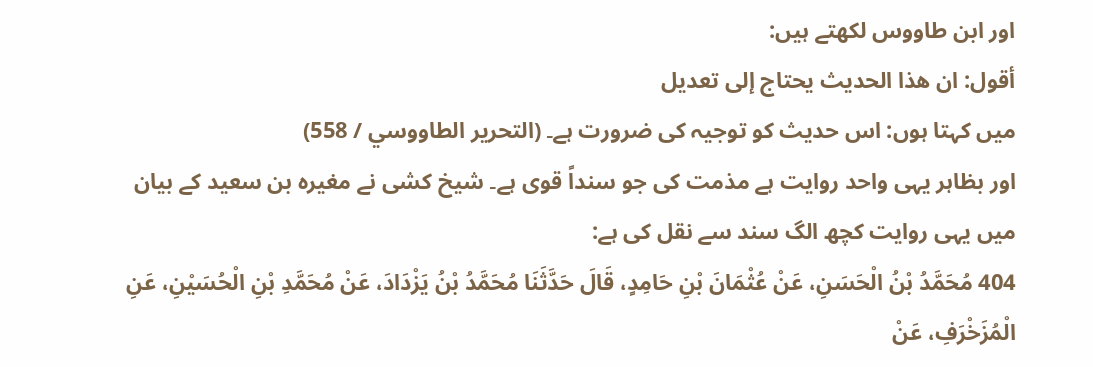اور ابن طاووس لکھتے ہیں:
أقول: ان هذا الحديث يحتاج إلى تعديل
میں کہتا ہوں: اس حدیث کو توجیہ کی ضرورت ہے۔ (التحرير الطاووسي / 558)
اور بظاہر یہی واحد روایت ہے مذمت کی جو سنداً قوی ہے۔ شیخ کشی نے مغیرہ بن سعید کے بیان میں یہی روایت کچھ الگ سند سے نقل کی ہے:
404 مُحَمَّدُ بْنُ الْحَسَنِ، عَنْ عُثْمَانَ بْنِ حَامِدٍ، قَالَ حَدَّثَنَا مُحَمَّدُ بْنُ يَزْدَادَ، عَنْ مُحَمَّدِ بْنِ الْحُسَيْنِ، عَنِ الْمُزَخْرَفِ، عَنْ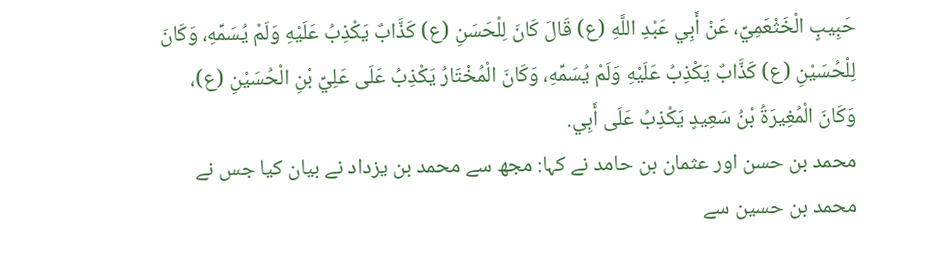حَبِيبٍ الْخَثْعَمِيِّ، عَنْ أَبِي عَبْدِ اللَّهِ (ع) قَالَ كَانَ لِلْحَسَنِ (ع) كَذَّابٌ يَكْذِبُ عَلَيْهِ وَلَمْ يُسَمِّهِ، وَكَانَ لِلْحُسَيْنِ (ع) كَذَّابٌ يَكْذِبُ عَلَيْهِ وَلَمْ يُسَمِّهِ، وَكَانَ الْمُخْتَارُ يَكْذِبُ عَلَى عَلِيِّ بْنِ الْحُسَيْنِ (ع)، وَكَانَ الْمُغِيرَةُ بْنُ سَعِيدٍ يَكْذِبُ عَلَى أَبِي.
محمد بن حسن اور عثمان بن حامد نے کہا: مجھ سے محمد بن یزداد نے بیان کیا جس نے محمد بن حسین سے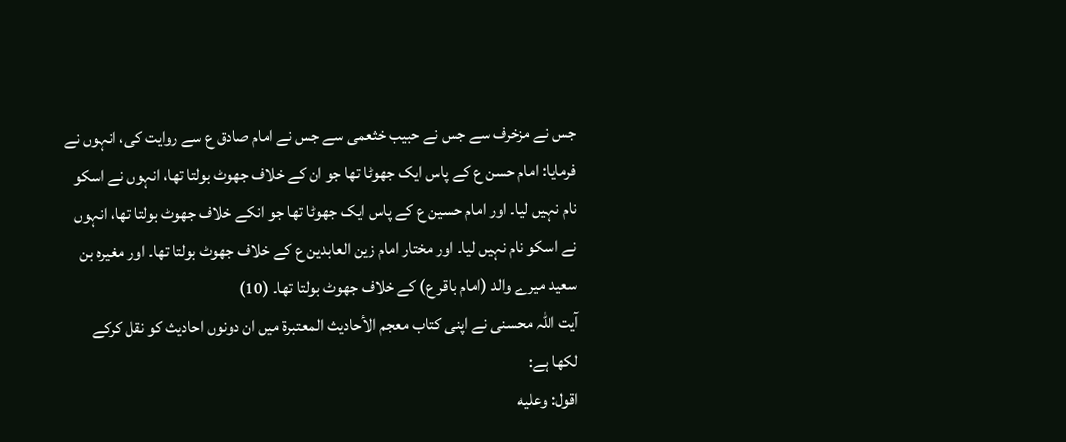جس نے مزخرف سے جس نے حبیب خثعمی سے جس نے امام صادق ع سے روایت کی، انہوں نے فرمایا: امام حسن ع کے پاس ایک جھوٹا تھا جو ان کے خلاف جھوٹ بولتا تھا، انہوں نے اسکو نام نہیں لیا۔ اور امام حسین ع کے پاس ایک جھوٹا تھا جو انکے خلاف جھوٹ بولتا تھا، انہوں نے اسکو نام نہیں لیا۔ اور مختار امام زین العابدین ع کے خلاف جھوٹ بولتا تھا۔ اور مغیرہ بن سعید میرے والد (امام باقر ع) کے خلاف جھوٹ بولتا تھا۔ (10)
آیت اللہ محسنی نے اپنی کتاب معجم الأحاديث المعتبرة میں ان دونوں احادیث کو نقل کرکے لکھا ہے:
اقول: وعليه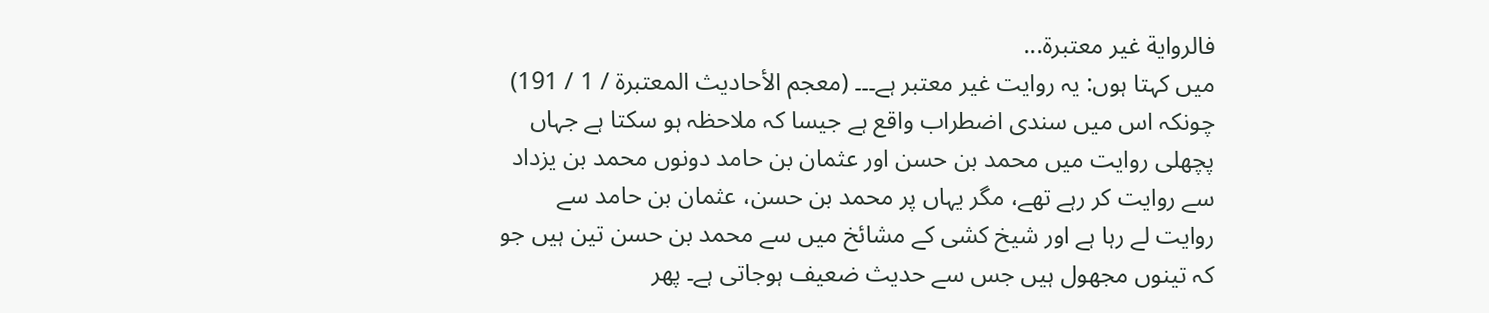فالرواية غير معتبرة...
میں کہتا ہوں: یہ روایت غیر معتبر ہے۔۔۔ (معجم الأحاديث المعتبرة / 1 / 191)
چونکہ اس میں سندی اضطراب واقع ہے جیسا کہ ملاحظہ ہو سکتا ہے جہاں پچھلی روایت میں محمد بن حسن اور عثمان بن حامد دونوں محمد بن یزداد سے روایت کر رہے تھے، مگر یہاں پر محمد بن حسن، عثمان بن حامد سے روایت لے رہا ہے اور شیخ کشی کے مشائخ میں سے محمد بن حسن تین ہیں جو کہ تینوں مجھول ہیں جس سے حدیث ضعیف ہوجاتی ہے۔ پھر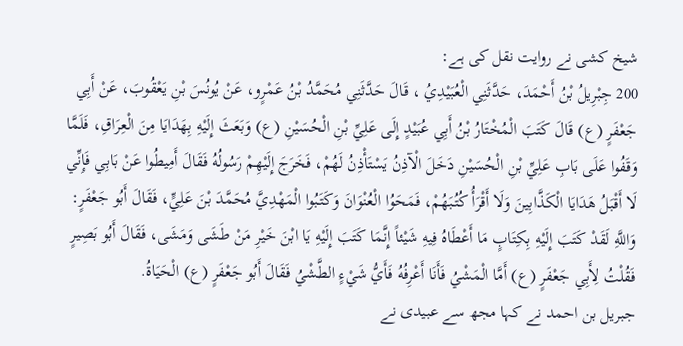شیخ کشی نے روایت نقل کی ہے:
200 جِبْرِيلُ بْنُ أَحْمَدَ، حَدَّثَنِي الْعُبَيْدِيُ ، قَالَ حَدَّثَنِي مُحَمَّدُ بْنُ عَمْرٍو، عَنْ يُونُسَ بْنِ يَعْقُوبَ، عَنْ أَبِي جَعْفَرٍ (ع) قَالَ كَتَبَ الْمُخْتَارُ بْنُ أَبِي عُبَيْدٍ إِلَى عَلِيِّ بْنِ الْحُسَيْنِ (ع) وَبَعَثَ إِلَيْهِ بِهَدَايَا مِنَ الْعِرَاقِ، فَلَمَّا وَقَفُوا عَلَى بَابِ عَلِيِّ بْنِ الْحُسَيْنِ دَخَلَ الْآذِنُ يَسْتَأْذِنُ لَهُمْ، فَخَرَجَ إِلَيْهِمْ رَسُولُهُ فَقَالَ أَمِيطُوا عَنْ بَابِي فَإِنِّي لَا أَقْبَلُ هَدَايَا الْكَذَّابِينَ وَلَا أَقْرَأُ كُتُبَهُمْ، فَمَحَوُا الْعُنْوَانَ وَكَتَبُوا الْمَهْدِيَّ مُحَمَّدَ بْنَ عَلِيٍّ، فَقَالَ أَبُو جَعْفَرٍ: وَاللَّهِ لَقَدْ كَتَبَ إِلَيْهِ بِكِتَابٍ مَا أَعْطَاهُ فِيهِ شَيْئاً إِنَّمَا كَتَبَ إِلَيْهِ يَا ابْنَ خَيْرِ مَنْ طَشَى وَمَشَى، فَقَالَ أَبُو بَصِيرٍ فَقُلْتُ لِأَبِي جَعْفَرٍ (ع) أَمَّا الْمَشْيُ فَأَنَا أَعْرِفُهُ فَأَيُّ شَيْءٍ الطَّشْيُ فَقَالَ أَبُو جَعْفَرٍ (ع) الْحَيَاةُ.
جبریل بن احمد نے کہا مجھ سے عبیدی نے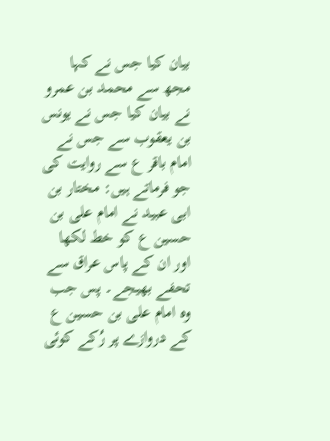بیان کیا جس نے کہا مجھ سے محمد بن عمرو نے بیان کیا جس نے یونس بن یعقوب سے جس نے امام باقر ع سے روایت کی جو فرماتے ہیں: مختار بن ابی عبید نے امام علی بن حسین ع کو خط لکھا اور ان کے پاس عراق سے تحفے بھیجے۔ پس جب وہ امام علی بن حسین ع کے دروازے پر رُکے کوئی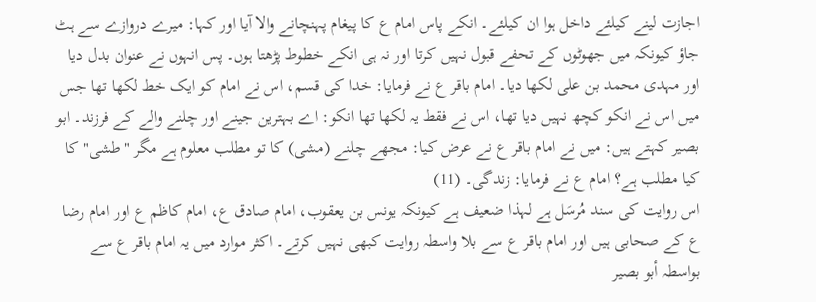اجازت لینے کیلئے داخل ہوا ان کیلئے۔ انکے پاس امام ع کا پیغام پہنچانے والا آیا اور کہا: میرے دروازے سے ہٹ جاؤ کیونکہ میں جھوٹوں کے تحفے قبول نہیں کرتا اور نہ ہی انکے خطوط پڑھتا ہوں۔ پس انہوں نے عنوان بدل دیا اور مہدی محمد بن علی لکھا دیا۔ امام باقر ع نے فرمایا: خدا کی قسم، اس نے امام کو ایک خط لکھا تھا جس میں اس نے انکو کچھ نہیں دیا تھا، اس نے فقط یہ لکھا تھا انکو: اے بہترین جینے اور چلنے والے کے فرزند۔ ابو بصیر کہتے ہیں: میں نے امام باقر ع نے عرض کیا: مجھے چلنے (مشی) کا تو مطلب معلوم ہے مگر "طشی" کا کیا مطلب ہے؟ امام ع نے فرمایا: زندگی۔ (11)
اس روایت کی سند مُرسَل ہے لہذا ضعیف ہے کیونکہ یونس بن یعقوب، امام صادق ع، امام کاظم ع اور امام رضا ع کے صحابی ہیں اور امام باقر ع سے بلا واسطہ روایت کبھی نہیں کرتے۔ اکثر موارد میں یہ امام باقر ع سے بواسطہ أبو بصیر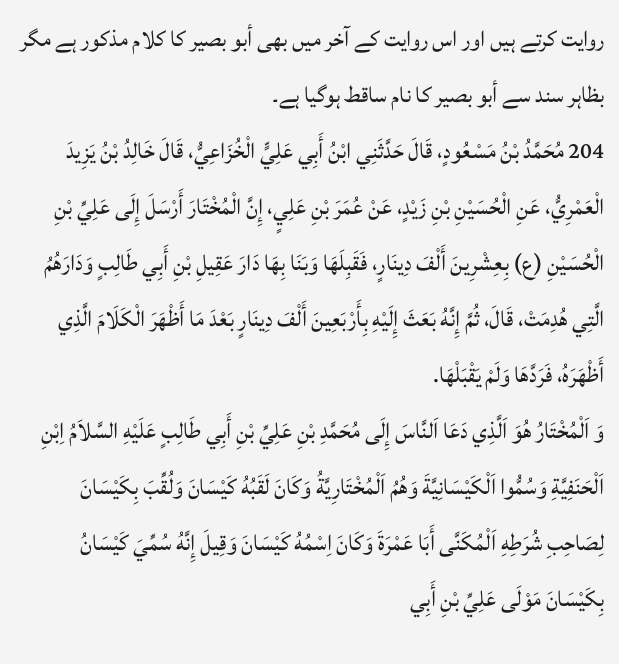روایت کرتے ہیں اور اس روایت کے آخر میں بھی أبو بصیر کا کلام مذکور ہے مگر بظاہر سند سے أبو بصیر کا نام ساقط ہوگیا ہے۔
204 مُحَمَّدُ بْنُ مَسْعُودٍ، قَالَ حَدَّثَنِي ابْنُ أَبِي عَلِيٍّ الْخُزَاعِيُّ، قَالَ خَالِدُ بْنُ يَزِيدَ الْعَمْرِيُّ، عَنِ الْحُسَيْنِ بْنِ زَيْدٍ، عَنْ عُمَرَ بْنِ عَلِيٍ، إِنَّ الْمُخْتَارَ أَرْسَلَ إِلَى عَلِيِّ بْنِ الْحُسَيْنِ (ع) بِعِشْرِينَ أَلْفَ دِينَارٍ، فَقَبِلَهَا وَبَنَا بِهَا دَارَ عَقِيلِ بْنِ أَبِي طَالِبٍ وَدَارَهُمُ الَّتِي هُدِمَتْ، قَالَ، ثُمَّ إِنَّهُ بَعَثَ إِلَيْهِ بِأَرْبَعِينَ أَلْفَ دِينَارٍ بَعْدَ مَا أَظْهَرَ الْكَلَامَ الَّذِي أَظْهَرَهُ، فَرَدَّهَا وَلَمْ يَقْبَلْهَا.
وَ اَلْمُخْتَارُ هُوَ اَلَّذِي دَعَا اَلنَّاسَ إِلَى مُحَمَّدِ بْنِ عَلِيِّ بْنِ أَبِي طَالِبٍ عَلَيْهِ السَّلاَمُ اِبْنِ اَلْحَنَفِيَّةِ وَسُمُّوا اَلْكَيْسَانِيَّةَ وَهُمُ اَلْمُخْتَارِيَّةُ وَكَانَ لَقَبُهُ كَيْسَانَ وَلُقِّبَ بِكَيْسَانَ لِصَاحِبِ شُرَطِهِ اَلْمُكَنَّى أَبَا عَمْرَةَ وَكَانَ اِسْمُهُ كَيْسَانَ وَقِيلَ إِنَّهُ سُمِّيَ كَيْسَانُ بِكَيْسَانَ مَوْلَى عَلِيِّ بْنِ أَبِي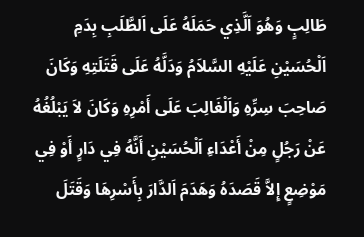طَالِبٍ وَهُوَ اَلَّذِي حَمَلَهُ عَلَى اَلطَّلَبِ بِدَمِ اَلْحُسَيْنِ عَلَيْهِ السَّلاَمُ وَدَلَّهُ عَلَى قَتَلَتِهِ وَكَانَ صَاحِبَ سِرِّهِ وَاَلْغَالِبَ عَلَى أَمْرِهِ وَكَانَ لاَ يَبْلُغُهُ عَنْ رَجُلٍ مِنْ أَعْدَاءِ اَلْحُسَيْنِ أَنَّهُ فِي دَارٍ أَوْ فِي مَوْضِعٍ إِلاَّ قَصَدَهُ وَهَدَمَ اَلدَّارَ بِأَسْرِهَا وَقَتَلَ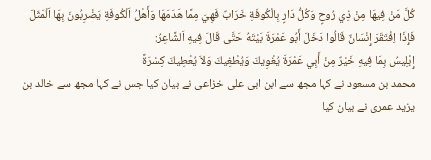كُلَّ مَنْ فِيهَا مِنْ ذِي رُوحٍ وَكُلُّ دَارٍ بِالْكُوفَةِ خَرَابٌ فَهِيَ مِمَّا هَدَمَهَا وَأَهْلُ اَلْكُوفَةِ يَضْرِبُونَ بِهَا اَلْمَثَلَ فَإِذَا اِفْتَقَرَ إِنْسَانٌ قَالُوا دَخَلَ أَبُو عَمْرَةَ بَيْتَهُ حَتَّى قَالَ فِيهِ اَلشَّاعِرُ:
إِبْلِيسُ بِمَا فِيهِ خَيْرٌ مِنْ أَبِي عَمْرَةَ يُغْوِيكَ وَيُطْغِيكَ وَلاَ يُعْطِيكَ كِسْرَةً
محمد بن مسعود نے کہا مجھ سے ابن ابی علی خزاعی نے بیان کیا جس نے کہا مجھ سے خالد بن یزید عمری نے بیان کیا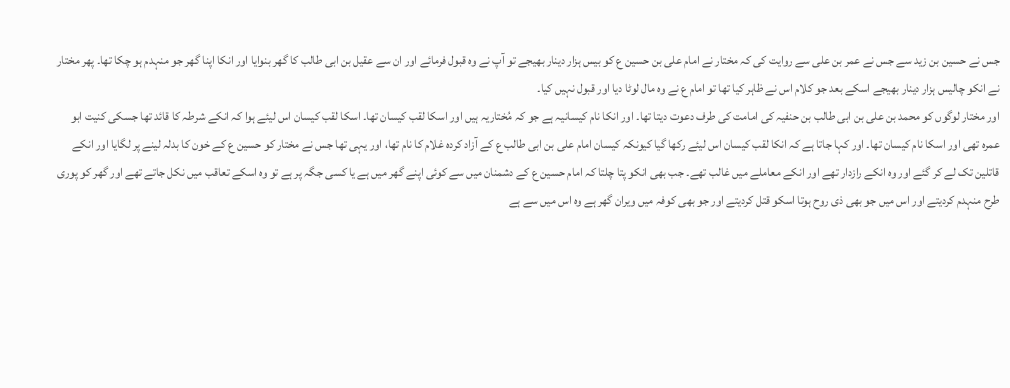جس نے حسین بن زید سے جس نے عمر بن علی سے روایت کی کہ مختار نے امام علی بن حسین ع کو بیس ہزار دینار بھیجے تو آپ نے وہ قبول فرمائے اور ان سے عقیل بن ابی طالب کا گھر بنوایا اور انکا اپنا گھر جو منہدم ہو چکا تھا۔ پھر مختار نے انکو چالیس ہزار دینار بھیجے اسکے بعد جو کلام اس نے ظاہر کیا تھا تو امام ع نے وہ مال لوٹا دیا اور قبول نہیں کیا۔
اور مختار لوگوں کو محمد بن علی بن ابی طالب بن حنفیہ کی امامت کی طرف دعوت دیتا تھا۔ اور انکا نام کیسانیہ ہے جو کہ مُختاریہ ہیں اور اسکا لقب کیسان تھا۔ اسکا لقب کیسان اس لیئے ہوا کہ انکے شرطہ کا قائد تھا جسکی کنیت ابو عمرہ تھی اور اسکا نام کیسان تھا۔ اور کہا جاتا ہے کہ انکا لقب کیسان اس لیئے رکھا گیا کیونکہ کیسان امام علی بن ابی طالب ع کے آزاد کردہ غلام کا نام تھا، اور یہی تھا جس نے مختار کو حسین ع کے خون کا بدلہ لینے پر لگایا اور انکے قاتلین تک لے کر گئے اور وہ انکے رازدار تھے اور انکے معاملے میں غالب تھے۔ جب بھی انکو پتا چلتا کہ امام حسین ع کے دشمنان میں سے کوئی اپنے گھر میں ہے یا کسی جگہ پر ہے تو وہ اسکے تعاقب میں نکل جاتے تھے اور گھر کو پوری طرح منہدم کردیتے اور اس میں جو بھی ذی روح ہوتا اسکو قتل کردیتے اور جو بھی کوفہ میں ویران گھر ہے وہ اس میں سے ہے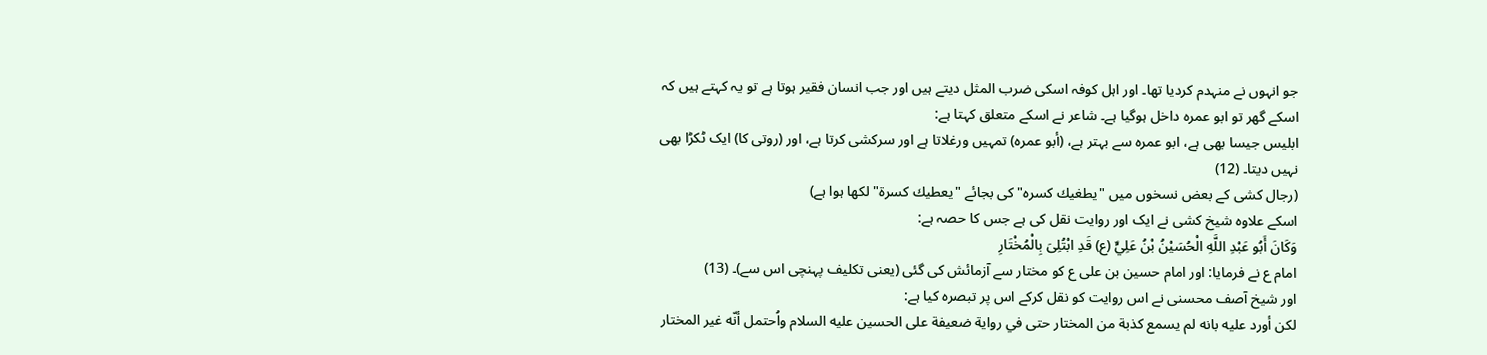جو انہوں نے منہدم کردیا تھا۔ اور اہل کوفہ اسکی ضرب المثل دیتے ہیں اور جب انسان فقیر ہوتا ہے تو یہ کہتے ہیں کہ اسکے گھر تو ابو عمرہ داخل ہوگیا ہے۔ شاعر نے اسکے متعلق کہتا ہے:
ابلیس جیسا بھی ہے، ابو عمرہ سے بہتر ہے، (أبو عمرہ) تمہیں ورغلاتا ہے اور سرکشی کرتا ہے، اور (روتی کا) ایک ٹکڑا بھی نہیں دیتا۔ (12)
(رجال کشی کے بعض نسخوں میں "يطغيك كسره" کی بجائے "يعطيك كسرة" لکھا ہوا ہے)
اسکے علاوہ شیخ کشی نے ایک اور روایت نقل کی ہے جس کا حصہ ہے:
وَكَانَ أَبُو عَبْدِ اللَّهِ الْحُسَيْنُ بْنُ عَلِيٍّ (ع) قَدِ ابْتُلِىَ بِالْمُخْتَارِ
امام ع نے فرمایا: اور امام حسین بن علی ع کو مختار سے آزمائش کی گئی (یعنی تکلیف پہنچی اس سے)۔ (13)
اور شیخ آصف محسنی نے اس روایت کو نقل کرکے اس پر تبصرہ کیا ہے:
لكن أورد عليه بانه لم يسمع كذبة من المختار حتى في رواية ضعيفة على الحسين عليه السلام واُحتمل أنّه غير المختار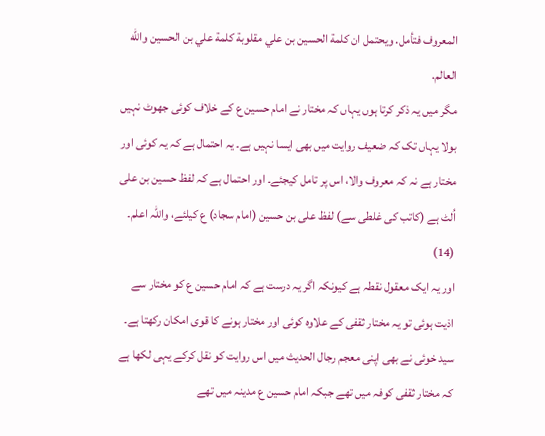المعروف فتأمل. ويحتمل ان كلمة الحسين بن علي مقلوبة كلمة علي بن الحسين والله العالم.
مگر میں یہ ذکر کرتا ہوں یہاں کہ مختار نے امام حسین ع کے خلاف کوئی جھوٹ نہیں بولا یہاں تک کہ ضعیف روایت میں بھی ایسا نہیں ہے۔ یہ احتمال ہے کہ یہ کوئی اور مختار ہے نہ کہ معروف والا، اس پر تامل کیجئے۔ اور احتمال ہے کہ لفظ حسین بن علی اُلٹ ہے (کاتب کی غلطی سے) لفظ علی بن حسین (امام سجاد) ع کیلئے، واللہ اعلم۔ (14)
اور یہ ایک معقول نقطہ ہے کیونکہ اگر یہ درست ہے کہ امام حسین ع کو مختار سے اذیت ہوئی تو یہ مختار ثقفی کے علاوہ کوئی اور مختار ہونے کا قوی امکان رکھتا ہے۔ سید خوئی نے بھی اپنی معجم رجال الحديث میں اس روایت کو نقل کرکے یہی لکھا ہے کہ مختار ثقفی کوفہ میں تھے جبکہ امام حسین ع مدینہ میں تھے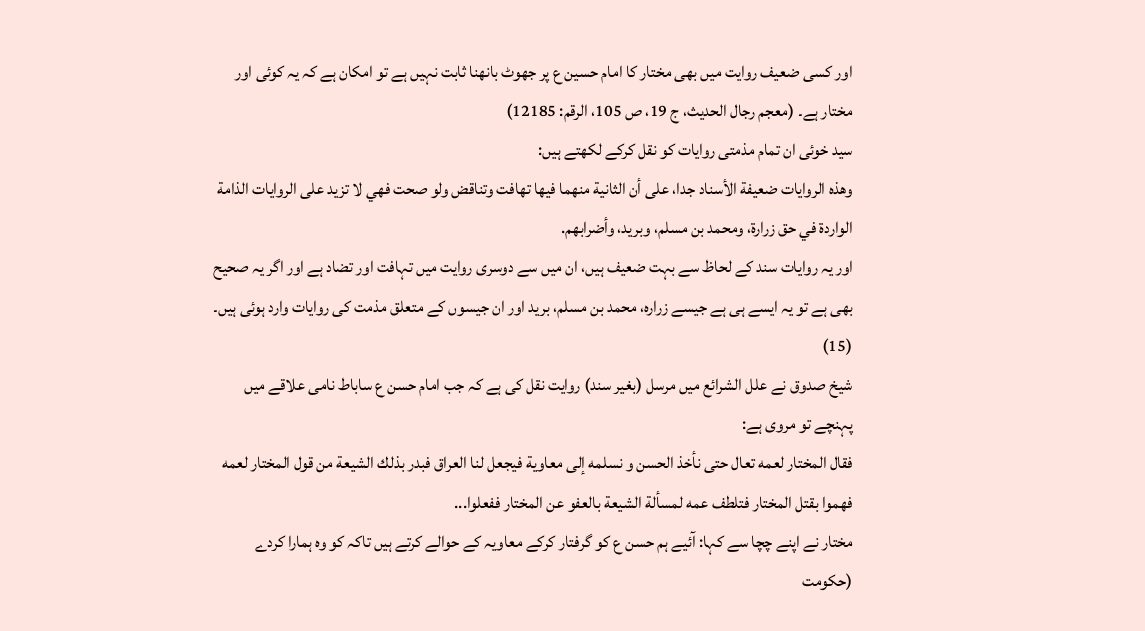اور کسی ضعیف روایت میں بھی مختار کا امام حسین ع پر جھوٹ بانھنا ثابت نہیں ہے تو امکان ہے کہ یہ کوئی اور مختار ہے۔ (معجم رجال الحديث، ج 19، ص 105، الرقم: 12185)
سید خوئی ان تمام مذمتی روایات کو نقل کرکے لکھتے ہیں:
وهذه الروايات ضعيفة الأسناد جدا، على أن الثانية منهما فيها تهافت وتناقض ولو صحت فهي لا تزيد على الروايات الذامة الواردة في حق زرارة، ومحمد بن مسلم، وبريد، وأضرابهم.
اور یہ روایات سند کے لحاظ سے بہت ضعیف ہیں، ان میں سے دوسری روایت میں تہافت اور تضاد ہے اور اگر یہ صحیح بھی ہے تو یہ ایسے ہی ہے جیسے زرارہ، محمد بن مسلم، برید اور ان جیسوں کے متعلق مذمت کی روایات وارد ہوئی ہیں۔ (15)
شیخ صدوق نے علل الشرائع میں مرسل (بغیر سند) روایت نقل کی ہے کہ جب امام حسن ع ساباط نامی علاقے میں پہنچے تو مروی ہے:
فقال المختار لعمه تعال حتى نأخذ الحسن و نسلمه إلى معاوية فيجعل لنا العراق فبدر بذلك الشيعة من قول المختار لعمه فهموا بقتل المختار فتلطف عمه لمسألة الشيعة بالعفو عن المختار ففعلوا...
مختار نے اپنے چچا سے کہا: آئیے ہم حسن ع کو گرفتار کرکے معاویہ کے حوالے کرتے ہیں تاکہ کو وہ ہمارا کردے (حکومت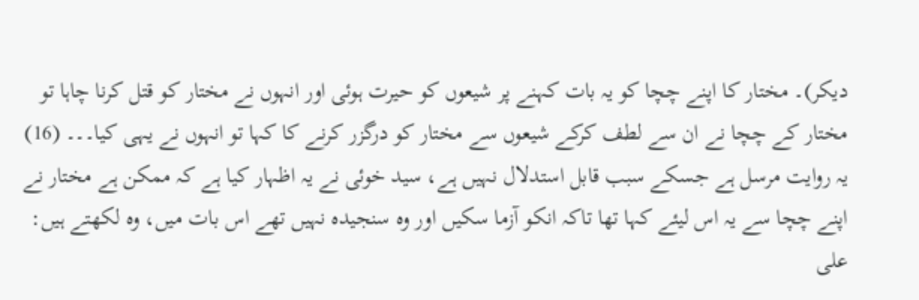دیکر)۔ مختار کا اپنے چچا کو یہ بات کہنے پر شیعوں کو حیرت ہوئی اور انہوں نے مختار کو قتل کرنا چاہا تو مختار کے چچا نے ان سے لطف کرکے شیعوں سے مختار کو درگزر کرنے کا کہا تو انہوں نے یہی کیا۔۔۔ (16)
یہ روایت مرسل ہے جسکے سبب قابل استدلال نہیں ہے، سید خوئی نے یہ اظہار کیا ہے کہ ممکن ہے مختار نے اپنے چچا سے یہ اس لیئے کہا تھا تاکہ انکو آزما سکیں اور وہ سنجیدہ نہیں تھے اس بات میں، وہ لکھتے ہیں:
على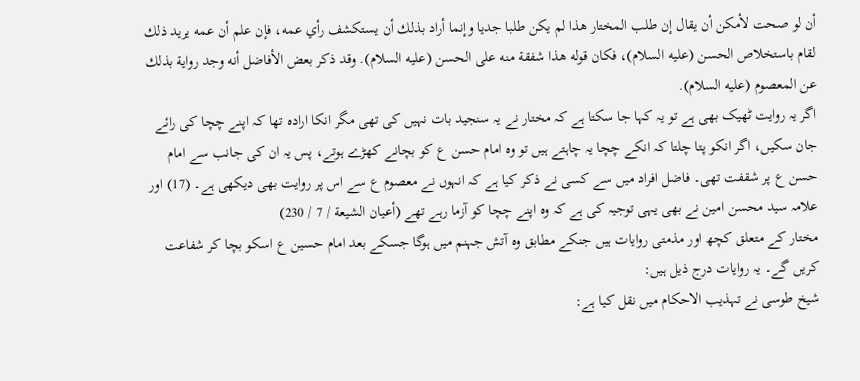أن لو صحت لأمكن أن يقال إن طلب المختار هذا لم يكن طلبا جديا وإنما أراد بذلك أن يستكشف رأي عمه، فإن علم أن عمه يريد ذلك لقام باستخلاص الحسن (عليه السلام)، فكان قوله هذا شفقة منه على الحسن (عليه السلام). وقد ذكر بعض الأفاضل أنه وجد رواية بذلك عن المعصوم (عليه السلام).
اگر یہ روایت ٹھیک بھی ہے تو یہ کہا جا سکتا ہے کہ مختار نے یہ سنجید بات نہیں کی تھی مگر انکا ارادہ تھا کہ اپنے چچا کی رائے جان سکیں، اگر انکو پتا چلتا کہ انکے چچا یہ چاہتے ہیں تو وہ امام حسن ع کو بچانے کھڑے ہوتے، پس یہ ان کی جانب سے امام حسن ع پر شقفت تھی۔ فاضل افراد میں سے کسی نے ذکر کیا ہے کہ انہوں نے معصوم ع سے اس پر روایت بھی دیکھی ہے۔ (17) اور علامہ سید محسن امین نے بھی یہی توجیہ کی ہے کہ وہ اپنے چچا کو آزما رہے تھے (أعيان الشيعة / 7 / 230)
مختار کے متعلق کچھ اور مذمتی روایات ہیں جنکے مطابق وہ آتش جہنم میں ہوگا جسکے بعد امام حسین ع اسکو بچا کر شفاعت کریں گے۔ یہ روایات درج ذیل ہیں:
شیخ طوسی نے تہذیب الاحکام میں نقل کیا ہے: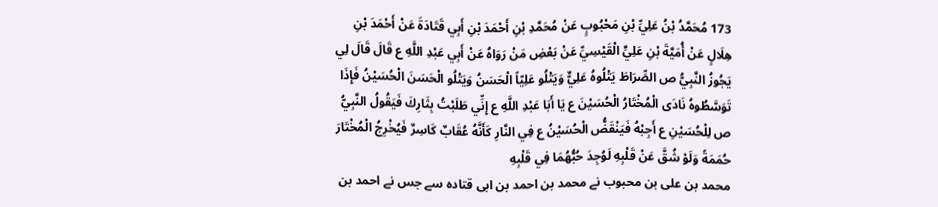173 مُحَمَّدُ بْنُ عَلِيِّ بْنِ مَحْبُوبٍ عَنْ مُحَمَّدِ بْنِ أَحْمَدَ بْنِ أَبِي قَتَادَةَ عَنْ أَحْمَدَ بْنِ هِلَالٍ عَنْ أُمَيَّةَ بْنِ عَلِيٍّ الْقَيْسِيِّ عَنْ بَعْضِ مَنْ رَوَاهُ عَنْ أَبِي عَبْدِ اللَّهِ ع قَالَ قَالَ لِي يَجُوزُ النَّبِيُّ ص الصِّرَاطَ يَتْلُوهُ عَلِيٌّ وَيَتْلُو عَلِيّاً الْحَسَنُ وَيَتْلُو الْحَسَنَ الْحُسَيْنُ فَإِذَا تَوَسَّطُوهُ نَادَى الْمُخْتَارُ الْحُسَيْنَ ع يَا أَبَا عَبْدِ اللَّهِ ع إِنِّي طَلَبْتُ بِثَارِكَ فَيَقُولُ النَّبِيُّ ص لِلْحُسَيْنِ ع أَجِبْهُ فَيَنْقَضُّ الْحُسَيْنُ ع فِي النَّارِ كَأَنَّهُ عُقَابٌ كَاسِرٌ فَيُخْرِجُ الْمُخْتَارَ حُمَمَةً وَلَوْ شُقَّ عَنْ قَلْبِهِ لَوُجِدَ حُبُّهُمَا فِي قَلْبِهِ
محمد بن علی بن محبوب نے محمد بن احمد بن ابی قتادہ سے جس نے احمد بن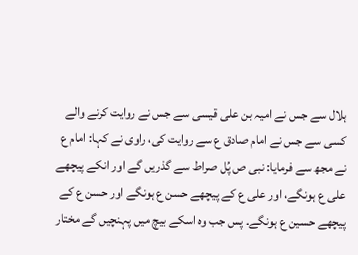ہلال سے جس نے امیہ بن علی قیسی سے جس نے روایت کرنے والے کسی سے جس نے امام صادق ع سے روایت کی، راوی نے کہا: امام ع نے مجھ سے فرمایا: نبی ص پُل صراط سے گذریں گے اور انکے پیچھے علی ع ہونگے، اور علی ع کے پیچھے حسن ع ہونگے اور حسن ع کے پیچھے حسین ع ہونگے۔ پس جب وہ اسکے بیچ میں پہنچیں گے مختار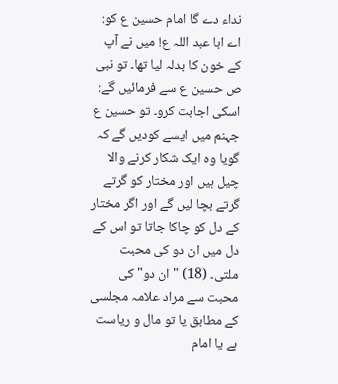نداء دے گا امام حسین ع کو: اے ابا عبد اللہ ع! میں نے آپ کے خون کا بدلہ لیا تھا۔ تو نبی ص حسین ع سے فرمائیں گے: اسکی اجابت کرو۔ تو حسین ع جہنم میں ایسے کودیں گے کہ گویا وہ ایک شکار کرنے والا چیل ہیں اور مختار کو گرتے گرتے بچا لیں گے اور اگر مختار کے دل کو چاکا جاتا تو اس کے دل میں ان دو کی محبت ملتی۔ (18) "ان دو" کی محبت سے مراد علامہ مجلسی کے مطابق یا تو مال و ریاست ہے یا امام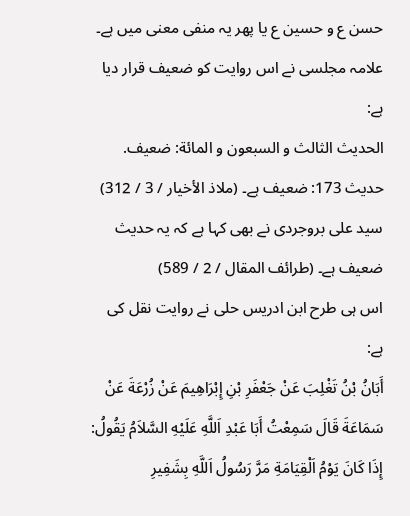حسن ع و حسین ع یا پھر یہ منفی معنی میں ہے۔
علامہ مجلسی نے اس روایت کو ضعیف قرار دیا ہے:
الحديث الثالث و السبعون و المائة: ضعيف.
حدیث 173: ضعیف ہے۔ (ملاذ الأخيار / 3 / 312)
سید علی بروجردی نے بھی کہا ہے کہ یہ حدیث ضعیف ہے۔ (طرائف المقال / 2 / 589)
اس ہی طرح ابن ادریس حلی نے روایت نقل کی ہے:
أَبَانُ بْنُ تَغْلِبَ عَنْ جَعْفَرِ بْنِ إِبْرَاهِيمَ عَنْ زُرْعَةَ عَنْ سَمَاعَةَ قَالَ سَمِعْتُ أَبَا عَبْدِ اَللَّهِ عَلَيْهِ السَّلاَمُ يَقُولُ: إِذَا كَانَ يَوْمُ اَلْقِيَامَةِ مَرَّ رَسُولُ اَللَّهِ بِشَفِيرِ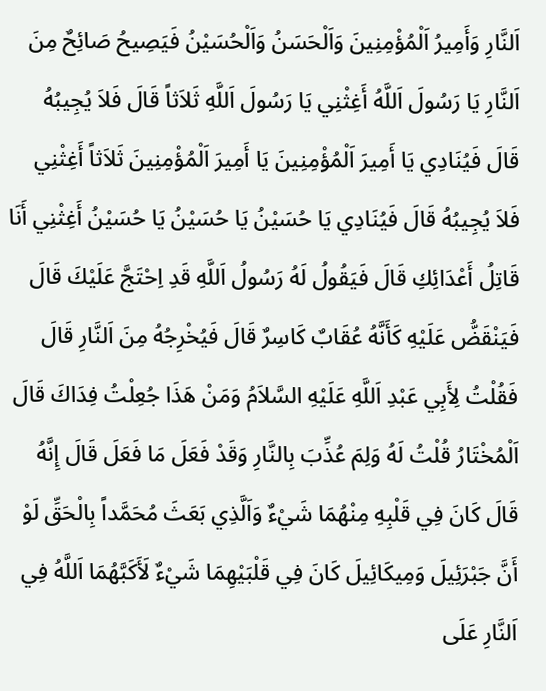اَلنَّارِ وَأَمِيرُ اَلْمُؤْمِنِينَ وَاَلْحَسَنُ وَاَلْحُسَيْنُ فَيَصِيحُ صَائِحٌ مِنَ اَلنَّارِ يَا رَسُولَ اَللَّهُ أَغِثْنِي يَا رَسُولَ اَللَّهِ ثَلاَثاً قَالَ فَلاَ يُجِيبُهُ قَالَ فَيُنَادِي يَا أَمِيرَ اَلْمُؤْمِنِينَ يَا أَمِيرَ اَلْمُؤْمِنِينَ ثَلاَثاً أَغِثْنِي فَلاَ يُجِيبُهُ قَالَ فَيُنَادِي يَا حُسَيْنُ يَا حُسَيْنُ يَا حُسَيْنُ أَغِثْنِي أَنَا قَاتِلُ أَعْدَائِكِ قَالَ فَيَقُولُ لَهُ رَسُولُ اَللَّهِ قَدِ اِحْتَجَّ عَلَيْكَ قَالَ فَيَنْقَضُّ عَلَيْهِ كَأَنَّهُ عُقَابٌ كَاسِرٌ قَالَ فَيُخْرِجُهُ مِنَ اَلنَّارِ قَالَ فَقُلْتُ لِأَبِي عَبْدِ اَللَّهِ عَلَيْهِ السَّلاَمُ وَمَنْ هَذَا جُعِلْتُ فِدَاكَ قَالَ اَلْمُخْتَارُ قُلْتُ لَهُ وَلِمَ عُذِّبَ بِالنَّارِ وَقَدْ فَعَلَ مَا فَعَلَ قَالَ إِنَّهُ قَالَ كَانَ فِي قَلْبِهِ مِنْهُمَا شَيْءٌ وَاَلَّذِي بَعَثَ مُحَمَّداً بِالْحَقِّ لَوْ أَنَّ جَبْرَئِيلَ وَمِيكَائِيلَ كَانَ فِي قَلْبَيْهِمَا شَيْءٌ لَأَكَبَّهُمَا اَللَّهُ فِي اَلنَّارِ عَلَى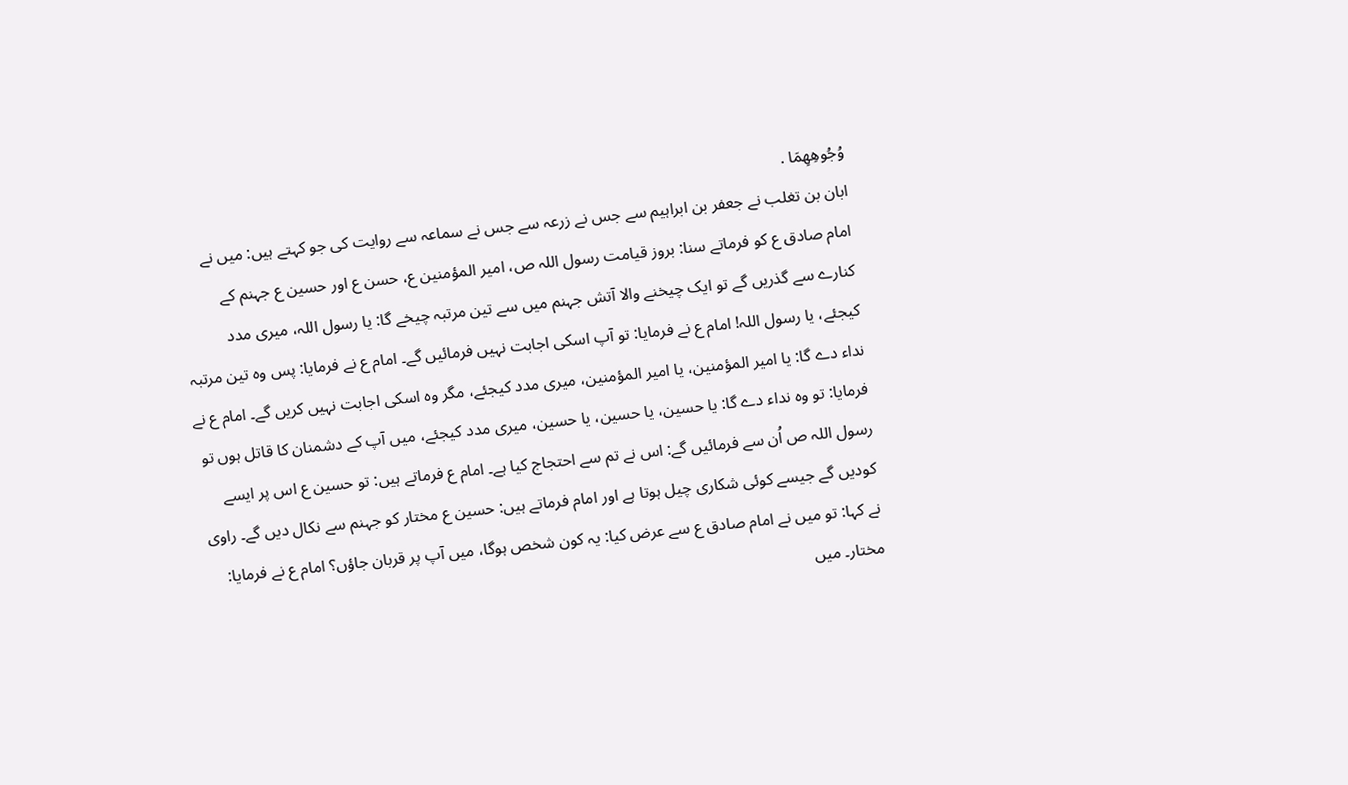وُجُوهِهِمَا .
ابان بن تغلب نے جعفر بن ابراہیم سے جس نے زرعہ سے جس نے سماعہ سے روایت کی جو کہتے ہیں: میں نے امام صادق ع کو فرماتے سنا: بروز قیامت رسول اللہ ص، امیر المؤمنین ع، حسن ع اور حسین ع جہنم کے کنارے سے گذریں گے تو ایک چیخنے والا آتش جہنم میں سے تین مرتبہ چیخے گا: یا رسول اللہ، میری مدد کیجئے، یا رسول اللہ! امام ع نے فرمایا: تو آپ اسکی اجابت نہیں فرمائیں گے۔ امام ع نے فرمایا: پس وہ تین مرتبہ نداء دے گا: یا امیر المؤمنین، یا امیر المؤمنین، میری مدد کیجئے، مگر وہ اسکی اجابت نہیں کریں گے۔ امام ع نے فرمایا: تو وہ نداء دے گا: یا حسین، یا حسین، یا حسین، میری مدد کیجئے، میں آپ کے دشمنان کا قاتل ہوں تو رسول اللہ ص اُن سے فرمائیں گے: اس نے تم سے احتجاج کیا ہے۔ امام ع فرماتے ہیں: تو حسین ع اس پر ایسے کودیں گے جیسے کوئی شکاری چیل ہوتا ہے اور امام فرماتے ہیں: حسین ع مختار کو جہنم سے نکال دیں گے۔ راوی نے کہا: تو میں نے امام صادق ع سے عرض کیا: یہ کون شخص ہوگا، میں آپ پر قربان جاؤں؟ امام ع نے فرمایا: مختار۔ میں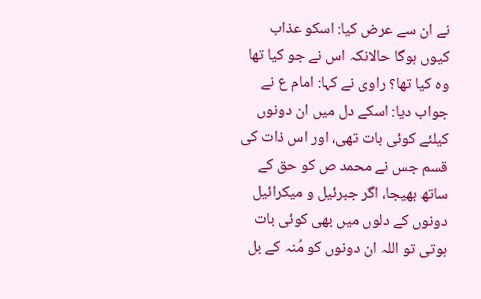نے ان سے عرض کیا: اسکو عذاب کیوں ہوگا حالانکہ اس نے جو کیا تھا وہ کیا تھا؟ راوی نے کہا: امام ع نے جواب دیا: اسکے دل میں ان دونوں کیلئے کوئی بات تھی، اور اس ذات کی قسم جس نے محمد ص کو حق کے ساتھ بھیجا، اگر جبرئیل و میکرائیل دونوں کے دلوں میں بھی کوئی بات ہوتی تو اللہ ان دونوں کو مُنہ کے بل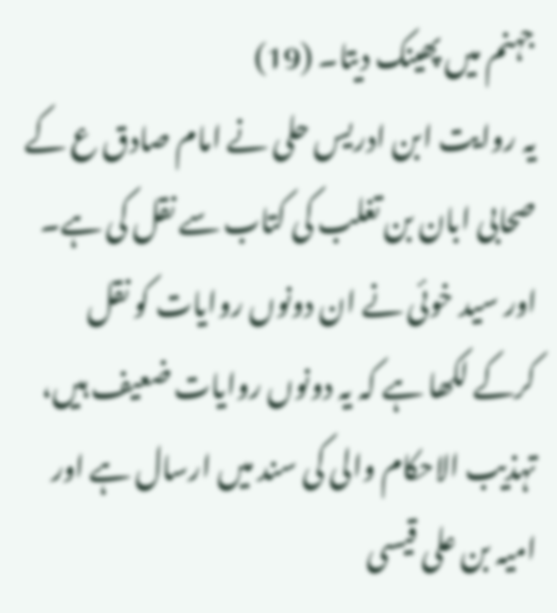جہنم میں پھینک دیتا۔ (19)
یہ روایت ابن ادریس حلی نے امام صادق ع کے صحابی ابان بن تغلب کی کتاب سے نقل کی ہے۔ اور سید خوئی نے ان دونوں روایات کو نقل کرکے لکھا ہے کہ یہ دونوں روایات ضعیف ہیں، تہذیب الاحکام والی کی سند میں ارسال ہے اور امیہ بن علی قیسی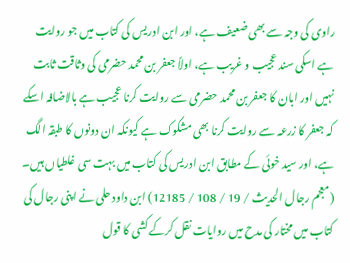راوی کی وجہ سے بھی ضعیف ہے، اور ابن ادریس کی کتاب میں جو روایت ہے اسکی سند عجیب و غریب ہے، اولاً جعفر بن محمد حضرمی کی وثاقت ثابت نہیں اور ابان کا جعفر بن محمد حضرمی سے روایت کرنا عجیب ہے بالاضافہ اسکے کہ جعفر کا زرعہ سے روایت کرنا بھی مشکوک ہے کیونکہ ان دونوں کا طبقہ الگ ہے، اور سید خوئی کے مطابق ابن ادریس کی کتاب میں بہت سی غلطیاں ہیں۔ (معجم رجال الحديث / 19 / 108 / 12185) ابن داود حلی نے اپنی رجال کی کتاب میں مختار کی مدح میں روایات نقل کرکے کشی کا قول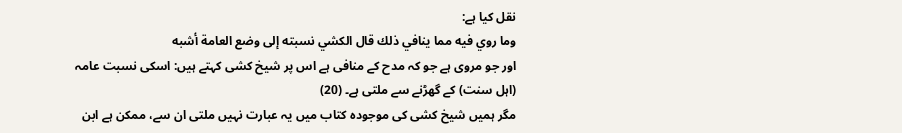نقل کیا ہے:
وما روي فيه مما ينافي ذلك قال الكشي نسبته إلى وضع العامة أشبه
اور جو مروی ہے جو کہ مدح کے منافی ہے اس پر شیخ کشی کہتے ہیں: اسکی نسبت عامہ (اہل سنت) کے گھڑنے سے ملتی ہے۔ (20)
مگر ہمیں شیخ کشی کی موجودہ کتاب میں یہ عبارت نہیں ملتی ان سے، ممکن ہے ابن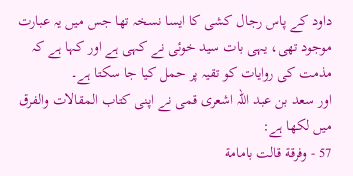داود کے پاس رجال کشی کا ایسا نسخہ تھا جس میں یہ عبارت موجود تھی، یہی بات سید خوئی نے کہی ہے اور کہا ہے کہ مذمت کی روایات کو تقیہ پر حمل کیا جا سکتا ہے۔
اور سعد بن عبد اللہ اشعری قمی نے اپنی کتاب المقالات والفرق میں لکھا ہے:
57 - وفرقة قالت بامامة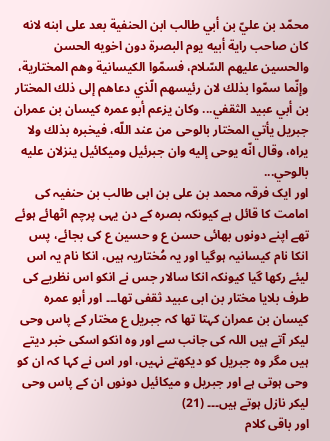محمّد بن عليّ بن أبي طالب ابن الحنفية بعد على ابنه لانه كان صاحب راية أبيه يوم البصرة دون اخويه الحسن والحسين عليهم السّلام، فسمّوا الكيسانية وهم المختارية، وإنّما سمّوا بذلك لان رئيسهم الّذي دعاهم إلى ذلك المختار بن أبي عبيد الثقفي... وكان يزعم أبو عمره كيسان بن عمران جبريل يأتي المختار بالوحى من عند اللّه، فيخبره بذلك ولا يراه، وقال انّه يوحى إليه وان جبرئيل وميكائيل ينزلان عليه بالوحي...
اور ایک فرقہ محمد بن علی بن ابی طالب بن حنفیہ کی امامت کا قائل ہے کیونکہ بصرہ کے دن یہی پرچم اٹھائے ہوئے تھے اپنے دونوں بھائی حسن ع و حسین ع کی بجائے، پس انکا نام کیسانیہ ہوگیا اور یہ مُختاریہ ہیں، انکا نام یہ اس لیئے رکھا گیا کیونکہ انکا سالار جس نے انکو اس نظریے کی طرف بلایا مختار بن ابی عبید ثقفی تھا۔۔۔ اور أبو عمرہ کیسان بن عمران کہتا تھا کہ جبریل ع مختار کے پاس وحی لیکر آتے ہیں اللہ کی جانب سے اور وہ انکو اسکی خبر دیتے ہیں مگر وہ جبریل کو دیکھتے نہیں، اور اس نے کہا کہ ان کو وحی ہوتی ہے اور جبریل و میکائیل دونوں ان کے پاس وحی لیکر نازل ہوتے ہیں۔۔۔ (21)
اور باقی کلام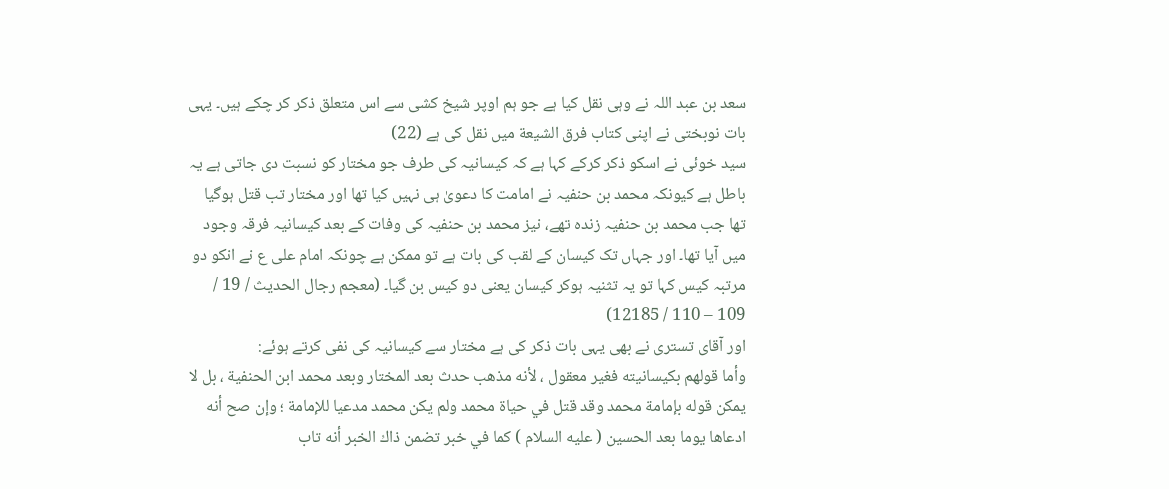سعد بن عبد اللہ نے وہی نقل کیا ہے جو ہم اوپر شیخ کشی سے اس متعلق ذکر کر چکے ہیں۔ یہی بات نوبختی نے اپنی کتاب فرق الشيعة میں نقل کی ہے (22)
سید خوئی نے اسکو ذکر کرکے کہا ہے کہ کیسانیہ کی طرف جو مختار کو نسبت دی جاتی ہے یہ باطل ہے کیونکہ محمد بن حنفیہ نے امامت کا دعویٰ ہی نہیں کیا تھا اور مختار تب قتل ہوگیا تھا جب محمد بن حنفیہ زندہ تھے، نیز محمد بن حنفیہ کی وفات کے بعد کیسانیہ فرقہ وجود میں آیا تھا۔ اور جہاں تک کیسان کے لقب کی بات ہے تو ممکن ہے چونکہ امام علی ع نے انکو دو مرتبہ کیس کہا تو یہ تثنیہ ہوکر کیسان یعنی دو کیس بن گیا۔ (معجم رجال الحديث / 19 / 109 – 110 / 12185)
اور آقای تستری نے بھی یہی بات ذکر کی ہے مختار سے کیسانیہ کی نفی کرتے ہوئے:
وأما قولهم بكيسانيته فغير معقول ، لأنه مذهب حدث بعد المختار وبعد محمد ابن الحنفية ، بل لا يمكن قوله بإمامة محمد وقد قتل في حياة محمد ولم يكن محمد مدعيا للإمامة ؛ وإن صح أنه ادعاها يوما بعد الحسين ( عليه السلام ) كما في خبر تضمن ذاك الخبر أنه تاب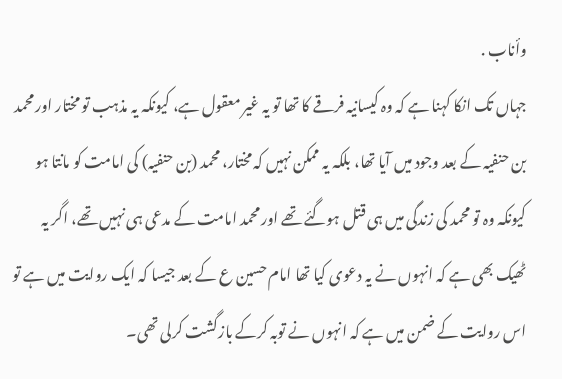وأناب .
جہاں تک انکا کہنا ہے کہ وہ کیسانیہ فرقے کا تھا تو یہ غیر معقول ہے، کیونکہ یہ مذہب تو مختار اور محمد بن حنفیہ کے بعد وجود میں آیا تھا، بلکہ یہ ممکن نہیں کہ مختار، محمد (بن حنفیہ) کی امامت کو مانتا ہو کیونکہ وہ تو محمد کی زندگی میں ہی قتل ہوگئے تھے اور محمد امامت کے مدعی ہی نہیں تھے، اگر یہ ٹھیک بھی ہے کہ انہوں نے یہ دعوی کیا تھا امام حسین ع کے بعد جیسا کہ ایک روایت میں ہے تو اس روایت کے ضمن میں ہے کہ انہوں نے توبہ کرکے بازگشت کرلی تھی۔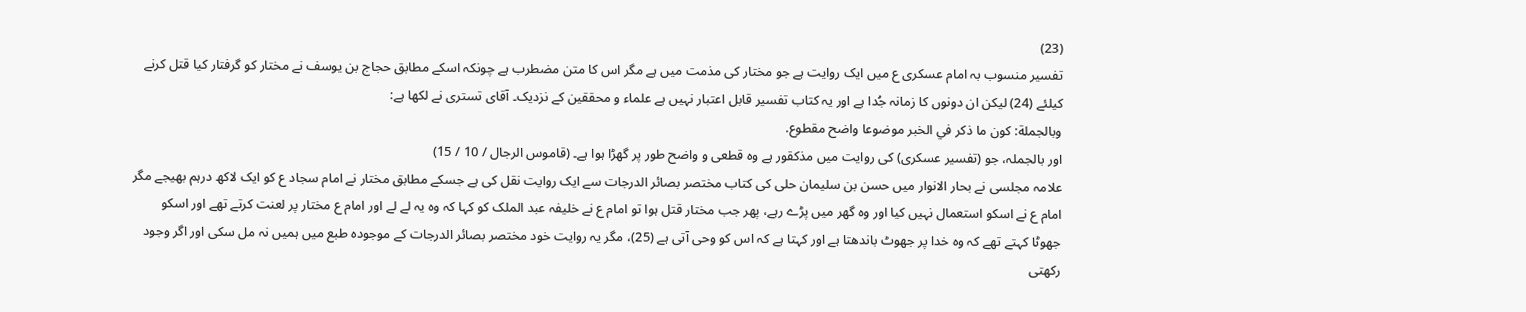(23)
تفسیر منسوب بہ امام عسکری ع میں ایک روایت ہے جو مختار کی مذمت میں ہے مگر اس کا متن مضطرب ہے چونکہ اسکے مطابق حجاج بن یوسف نے مختار کو گرفتار کیا قتل کرنے کیلئے (24) لیکن ان دونوں کا زمانہ جُدا ہے اور یہ کتاب تفسیر قابل اعتبار نہیں ہے علماء و محققین کے نزدیک۔ آقای تستری نے لکھا ہے:
وبالجملة: كون ما ذكر في الخبر موضوعا واضح مقطوع.
اور بالجملہ، جو (تفسیر عسکری) کی روایت میں مذکقور ہے وہ قطعی و واضح طور پر گھڑا ہوا ہے۔ (قاموس الرجال / 10 / 15)
علامہ مجلسی نے بحار الانوار میں حسن بن سلیمان حلی کی کتاب مختصر بصائر الدرجات سے ایک روایت نقل کی ہے جسکے مطابق مختار نے امام سجاد ع کو ایک لاکھ درہم بھیجے مگر امام ع نے اسکو استعمال نہیں کیا اور وہ گھر میں پڑے رہے، پھر جب مختار قتل ہوا تو امام ع نے خلیفہ عبد الملک کو کہا کہ وہ یہ لے لے اور امام ع مختار پر لعنت کرتے تھے اور اسکو جھوٹا کہتے تھے کہ وہ خدا پر جھوٹ باندھتا ہے اور کہتا ہے کہ اس کو وحی آتی ہے (25)، مگر یہ روایت خود مختصر بصائر الدرجات کے موجودہ طبع میں ہمیں نہ مل سکی اور اگر وجود رکھتی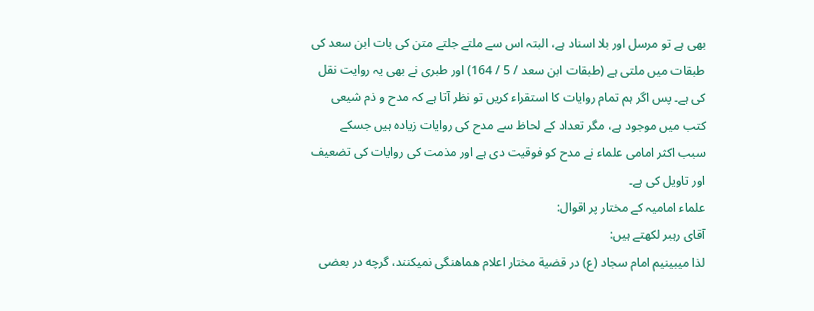بھی ہے تو مرسل اور بلا اسناد ہے، البتہ اس سے ملتے جلتے متن کی بات ابن سعد کی طبقات میں ملتی ہے (طبقات ابن سعد / 5 / 164) اور طبری نے بھی یہ روایت نقل کی ہے۔ پس اگر ہم تمام روایات کا استقراء کریں تو نظر آتا ہے کہ مدح و ذم شیعی کتب میں موجود ہے، مگر تعداد کے لحاظ سے مدح کی روایات زیادہ ہیں جسکے سبب اکثر امامی علماء نے مدح کو فوقیت دی ہے اور مذمت کی روایات کی تضعیف اور تاویل کی ہے۔
علماء امامیہ کے مختار پر اقوال:
آقای رہبر لکھتے ہیں:
لذا میبینیم امام سجاد (ع) در قضیة مختار اعلام هماهنگی نمیکنند، گرچه در بعضی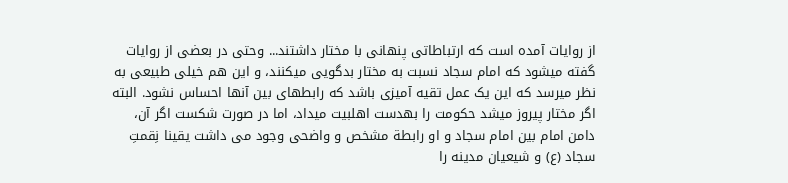از روایات آمده است که ارتباطاتی پنهانی با مختار داشتند... وحتی در بعضی از روایات گفته میشود که امام سجاد نسبت به مختار بدگویی میکنند، و این هم خیلی طبیعی به نظر میرسد که این یک عمل تقیه آمیزی باشد که رابطهای بین آنها احساس نشود. البته اگر مختار پیروز میشد حکومت را بهدست اهلبیت میداد، اما در صورت شکست اگر آن، دامن امام بین امام سجاد و او رابطة مشخص و واضحی وجود می داشت یقینا نِقمتِ سجاد (ع) و شیعیان مدینه را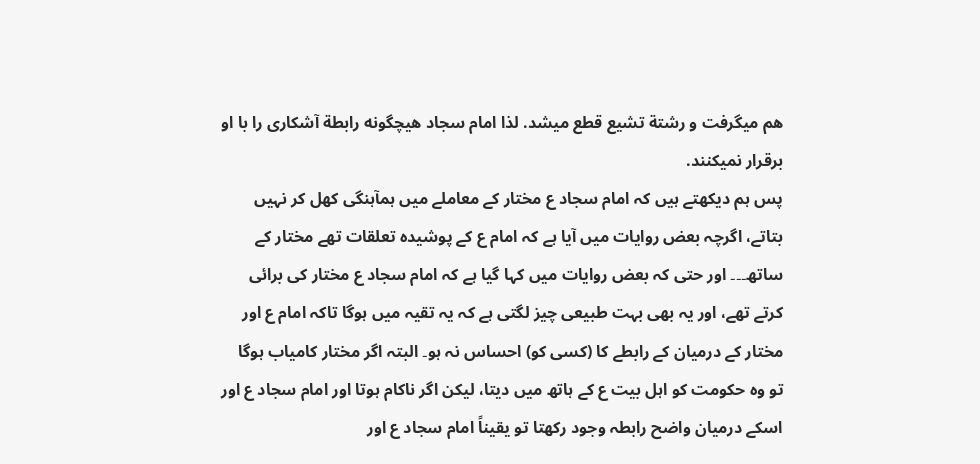هم میگرفت و رشتة تشیع قطع میشد. لذا امام سجاد هیچگونه رابطة آشکاری را با او برقرار نمیکنند.
پس ہم دیکھتے ہیں کہ امام سجاد ع مختار کے معاملے میں ہمآہنگی کھل کر نہیں بتاتے، اگرچہ بعض روایات میں آیا ہے کہ امام ع کے پوشیدہ تعلقات تھے مختار کے ساتھ۔۔۔ اور حتی کہ بعض روایات میں کہا گیا ہے کہ امام سجاد ع مختار کی برائی کرتے تھے، اور یہ بھی بہت طبیعی چیز لگتی ہے کہ یہ تقیہ میں ہوگا تاکہ امام ع اور مختار کے درمیان کے رابطے کا (کسی کو) احساس نہ ہو۔ البتہ اگر مختار کامیاب ہوگا تو وہ حکومت کو اہل بیت ع کے ہاتھ میں دیتا، لیکن اگر ناکام ہوتا اور امام سجاد ع اور اسکے درمیان واضح رابطہ وجود رکھتا تو یقیناً امام سجاد ع اور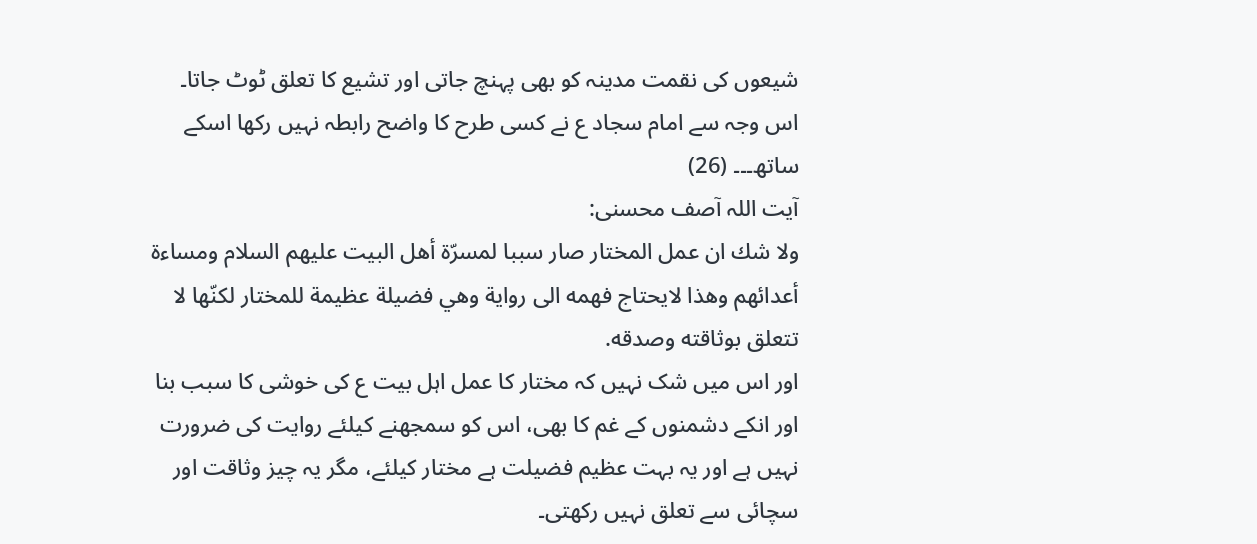شیعوں کی نقمت مدینہ کو بھی پہنچ جاتی اور تشیع کا تعلق ٹوٹ جاتا۔ اس وجہ سے امام سجاد ع نے کسی طرح کا واضح رابطہ نہیں رکھا اسکے ساتھ۔۔۔ (26)
آیت اللہ آصف محسنی:
ولا شك ان عمل المختار صار سببا لمسرّة أهل البيت عليهم السلام ومساءة أعدائهم وهذا لايحتاج فهمه الى رواية وهي فضيلة عظيمة للمختار لكنّها لا تتعلق بوثاقته وصدقه.
اور اس میں شک نہیں کہ مختار کا عمل اہل بیت ع کی خوشی کا سبب بنا اور انکے دشمنوں کے غم کا بھی، اس کو سمجھنے کیلئے روایت کی ضرورت نہیں ہے اور یہ بہت عظیم فضیلت ہے مختار کیلئے، مگر یہ چیز وثاقت اور سچائی سے تعلق نہیں رکھتی۔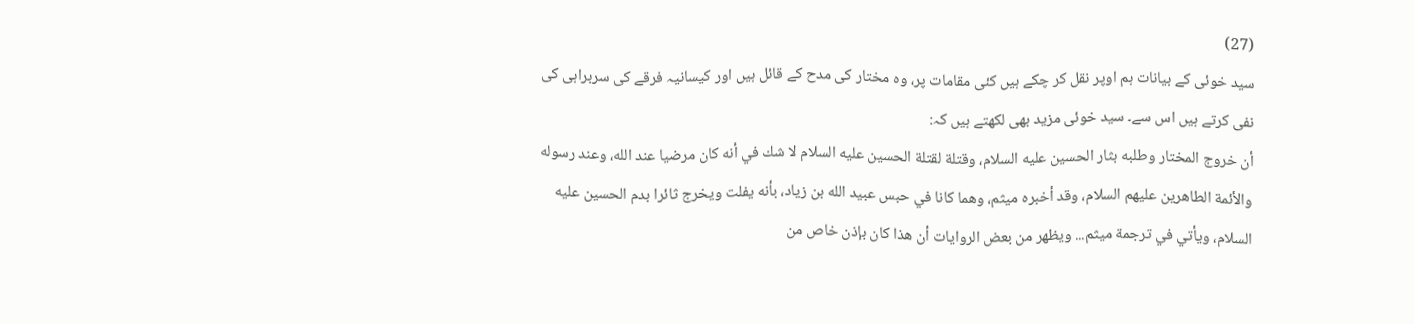(27)
سید خوئی کے بیانات ہم اوپر نقل کر چکے ہیں کئی مقامات پر، وہ مختار کی مدح کے قائل ہیں اور کیسانیہ فرقے کی سربراہی کی نفی کرتے ہیں اس سے۔ سید خوئی مزید بھی لکھتے ہیں کہ:
أن خروج المختار وطلبه بثار الحسين عليه السلام، وقتلة لقتلة الحسين عليه السلام لا شك في أنه كان مرضيا عند الله، وعند رسوله والأئمة الطاهرين عليهم السلام، وقد أخبره ميثم، وهما كانا في حبس عبيد الله بن زياد، بأنه يفلت ويخرج ثائرا بدم الحسين عليه السلام، ويأتي في ترجمة ميثم... ويظهر من بعض الروايات أن هذا كان بإذن خاص من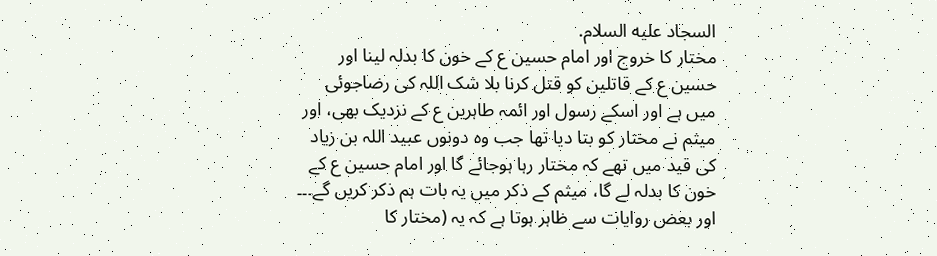السجاد عليه السلام.
مختار کا خروج اور امام حسین ع کے خون کا بدلہ لینا اور حسین ع کے قاتلین کو قتل کرنا بلا شک اللہ کی رضاجوئی میں ہے اور اسکے رسول اور ائمہ طاہرین ع کے نزدیک بھی، اور میثم نے مختار کو بتا دیا تھا جب وہ دونوں عبید اللہ بن زیاد کی قید میں تھے کہ مختار رہا ہوجائے گا اور امام حسین ع کے خون کا بدلہ لے گا، میثم کے ذکر میں یہ بات ہم ذکر کریں گے۔۔۔ اور بعض روایات سے ظاہر ہوتا ہے کہ یہ (مختار کا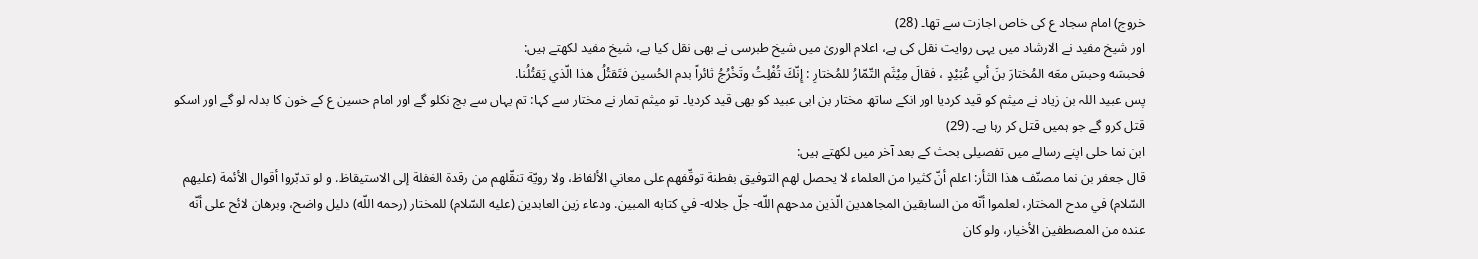خروج) امام سجاد ع کی خاص اجازت سے تھا۔ (28)
اور شیخ مفید نے الارشاد میں یہی روایت نقل کی ہے، اعلام الوریٰ میں شیخ طبرسی نے بھی نقل کیا ہے، شیخ مفید لکھتے ہیں:
فحبسَه وحبسَ معَه المُختارَ بنَ أبي عُبَيْدٍ ، فقالَ مِيْثَم التّمّارُ للمُختارِ : إِنّكَ تُفْلِتُ وتَخْرُجُ ثائراً بدم الحُسين فتَقتُلُ هذا الّذي يَقتُلُنا.
پس عبید اللہ بن زیاد نے میثم کو قید کردیا اور انکے ساتھ مختار بن ابی عبید کو بھی قید کردیا۔ تو میثم تمار نے مختار سے کہا: تم یہاں سے بچ نکلو گے اور امام حسین ع کے خون کا بدلہ لو گے اور اسکو قتل کرو گے جو ہمیں قتل کر رہا ہے۔ (29)
ابن نما حلی اپنے رسالے میں تفصیلی بحث کے بعد آخر میں لکھتے ہیں:
قال جعفر بن نما مصنّف هذا الثأر: اعلم أنّ كثيرا من العلماء لا يحصل لهم التوفيق بفطنة توقّفهم على معاني الألفاظ، ولا رويّة تنقّلهم من رقدة الغفلة إلى الاستيقاظ. و لو تدبّروا أقوال الأئمة (عليهم السّلام) في مدح المختار، لعلموا أنّه من السابقين المجاهدين الّذين مدحهم اللّه- جلّ جلاله- في كتابه المبين. ودعاء زين العابدين (عليه السّلام) للمختار (رحمه اللّه) دليل واضح، وبرهان لائح على أنّه عنده من المصطفين الأخيار، ولو كان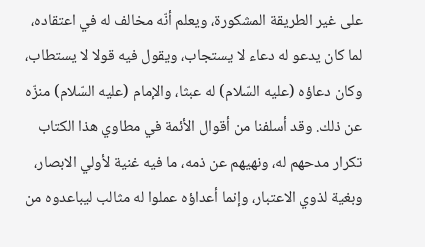على غير الطريقة المشكورة، ويعلم أنّه مخالف له في اعتقاده، لما كان يدعو له دعاء لا يستجاب، ويقول فيه قولا لا يستطاب، وكان دعاؤه (عليه السّلام) له عبثا، والإمام (عليه السّلام) منزّه عن ذلك. وقد أسلفنا من أقوال الأئمة في مطاوي هذا الكتاب تكرار مدحهم له، ونهيهم عن ذمه، ما فيه غنية لأولي الابصار، وبغية لذوي الاعتبار، وإنما أعداؤه عملوا له مثالب ليباعدوه من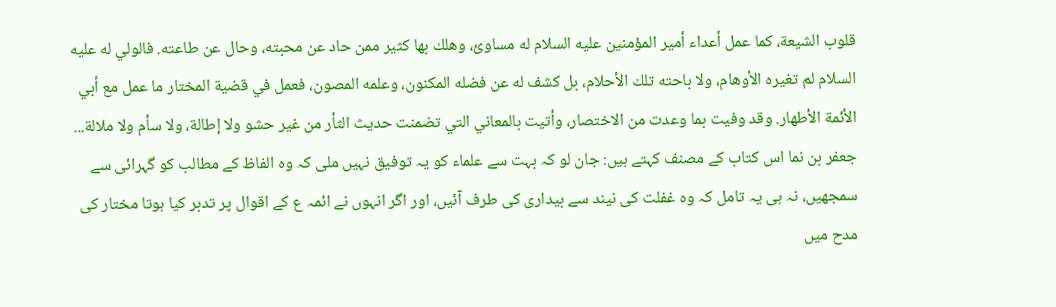قلوب الشيعة، كما عمل أعداء أمير المؤمنين عليه السلام له مساوئ، وهلك بها كثير ممن حاد عن محبته، وحال عن طاعته. فالولي له عليه السلام لم تغيره الأوهام، ولا باحته تلك الأحلام، بل كشف له عن فضله المكنون، وعلمه المصون، فعمل في قضية المختار ما عمل مع أبي الأئمة الأطهار. وقد وفيت بما وعدت من الاختصار، وأتيت بالمعاني التي تضمنت حديث الثأر من غير حشو ولا إطالة، ولا سأم ولا ملالة...
جعفر بن نما اس کتاب کے مصنف کہتے ہیں: جان لو کہ بہت سے علماء کو یہ توفیق نہیں ملی کہ وہ الفاظ کے مطالب کو گہرائی سے سمجھیں، نہ ہی یہ تامل کہ وہ غفلت کی نیند سے بیداری کی طرف آئیں، اور اگر انہوں نے ائمہ ع کے اقوال پر تدبر کیا ہوتا مختار کی مدح میں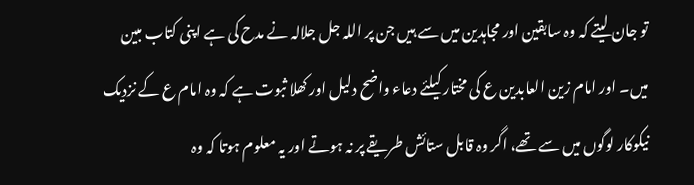تو جان لیتے کہ وہ سابقین اور مجاہدین میں سے ہیں جن پر اللہ جل جلالہ نے مدح کی ہے اپنی کتاب مبین میں۔ اور امام زین العابدین ع کی مختار کیلئے دعاء واضح دلیل اور کھلا ثبوت ہے کہ وہ امام ع کے نزدیک نیکوکار لوگوں میں سے تھے، اگر وہ قابل ستائش طریقے پر نہ ہوتے اور یہ معلوم ہوتا کہ وہ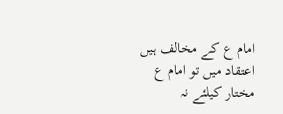امام ع کے مخالف ہیں اعتقاد میں تو امام ع مختار کیلئے نہ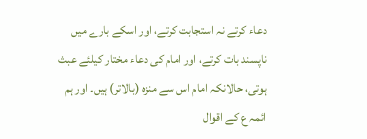دعاء کرتے نہ استجابت کرتے، اور اسکے بارے میں ناپسند بات کرتے، اور امام کی دعاء مختار کیلئے عبث ہوتی، حالانکہ امام اس سے منزہ (بالاتر) ہیں۔ اور ہم ائمہ ع کے اقوال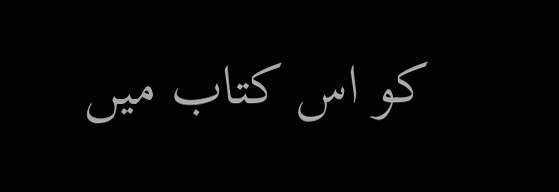کو اس کتاب میں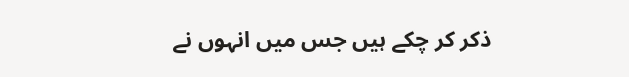ذکر کر چکے ہیں جس میں انہوں نے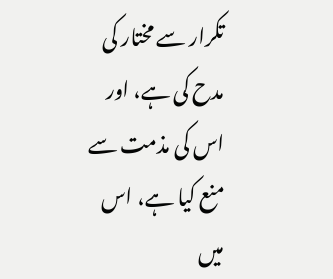تکرار سے مختار کی مدح کی ہے، اور اس کی مذمت سے منع کیا ہے، اس میں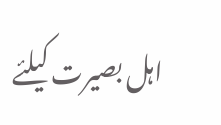اہل بصیرت کیلئے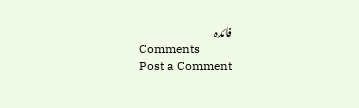فائدہ
Comments
Post a Comment